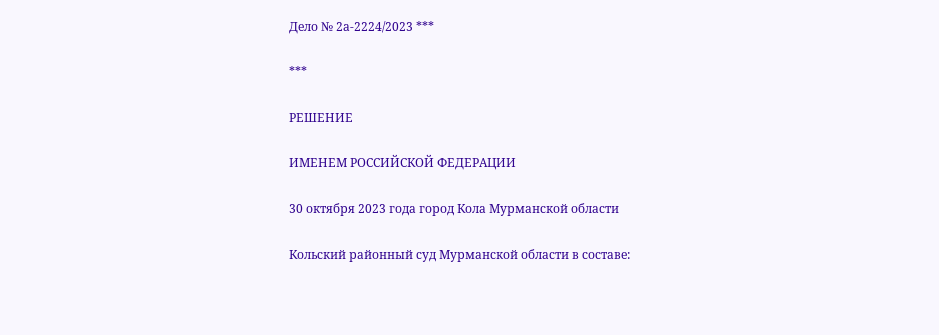Дело № 2а-2224/2023 ***

***

РЕШЕНИЕ

ИМЕНЕМ РОССИЙСКОЙ ФЕДЕРАЦИИ

30 октября 2023 года город Кола Мурманской области

Кольский районный суд Мурманской области в составе: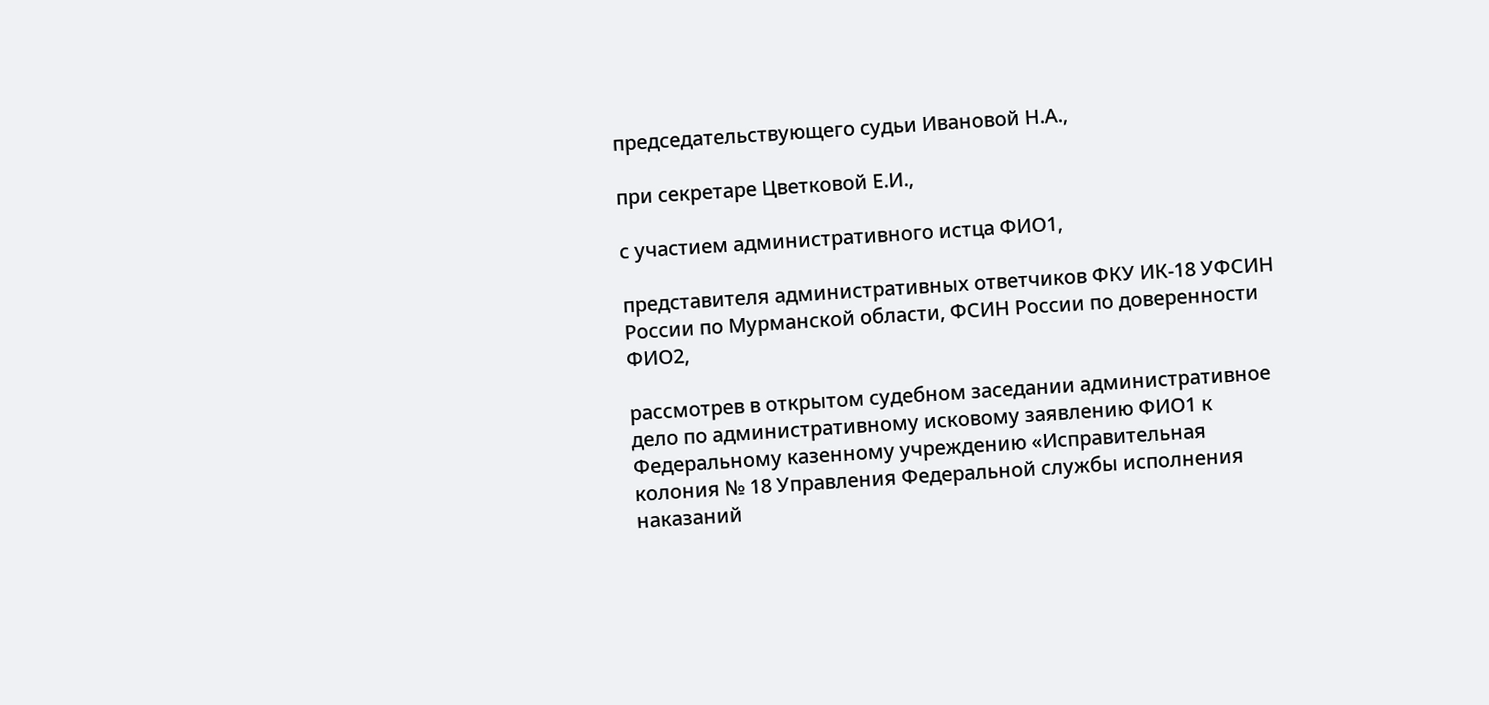председательствующего судьи Ивановой Н.А.,

при секретаре Цветковой Е.И.,

с участием административного истца ФИО1,

представителя административных ответчиков ФКУ ИК-18 УФСИН России по Мурманской области, ФСИН России по доверенности ФИО2,

рассмотрев в открытом судебном заседании административное дело по административному исковому заявлению ФИО1 к Федеральному казенному учреждению «Исправительная колония № 18 Управления Федеральной службы исполнения наказаний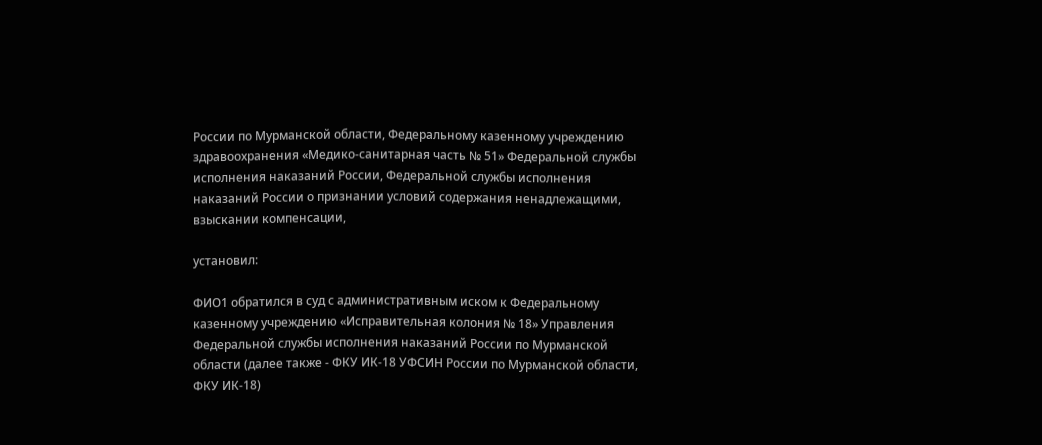России по Мурманской области, Федеральному казенному учреждению здравоохранения «Медико-санитарная часть № 51» Федеральной службы исполнения наказаний России, Федеральной службы исполнения наказаний России о признании условий содержания ненадлежащими, взыскании компенсации,

установил:

ФИО1 обратился в суд с административным иском к Федеральному казенному учреждению «Исправительная колония № 18» Управления Федеральной службы исполнения наказаний России по Мурманской области (далее также - ФКУ ИК-18 УФСИН России по Мурманской области, ФКУ ИК-18)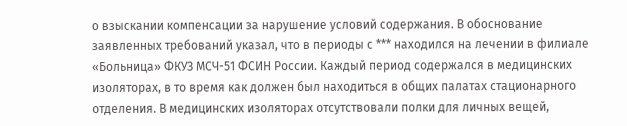о взыскании компенсации за нарушение условий содержания. В обоснование заявленных требований указал, что в периоды с *** находился на лечении в филиале «Больница» ФКУЗ МСЧ-51 ФСИН России. Каждый период содержался в медицинских изоляторах, в то время как должен был находиться в общих палатах стационарного отделения. В медицинских изоляторах отсутствовали полки для личных вещей,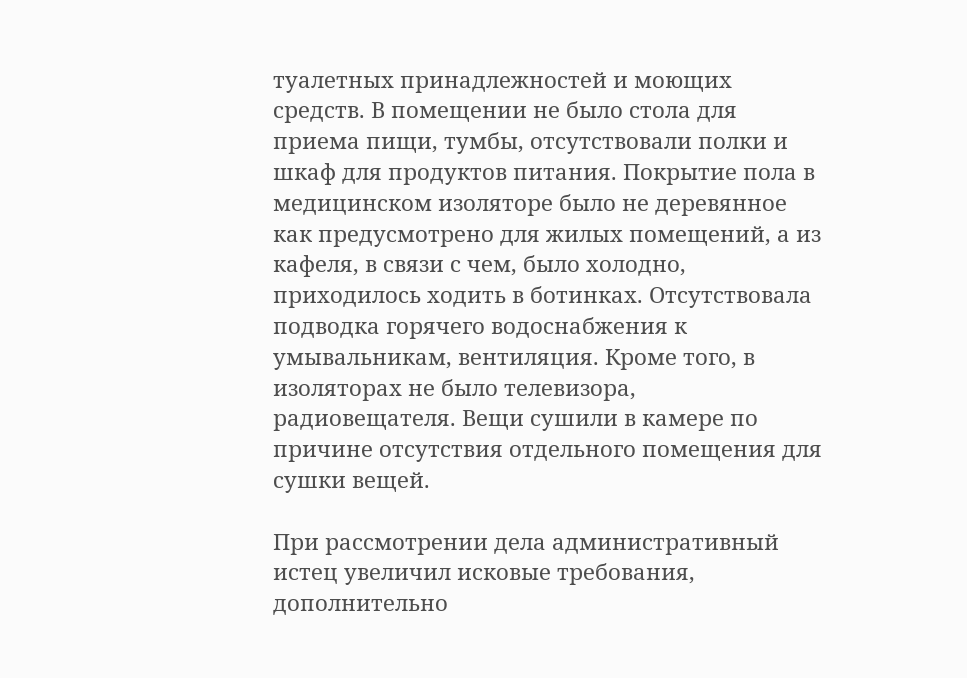туалетных принадлежностей и моющих средств. В помещении не было стола для приема пищи, тумбы, отсутствовали полки и шкаф для продуктов питания. Покрытие пола в медицинском изоляторе было не деревянное как предусмотрено для жилых помещений, а из кафеля, в связи с чем, было холодно, приходилось ходить в ботинках. Отсутствовала подводка горячего водоснабжения к умывальникам, вентиляция. Кроме того, в изоляторах не было телевизора, радиовещателя. Вещи сушили в камере по причине отсутствия отдельного помещения для сушки вещей.

При рассмотрении дела административный истец увеличил исковые требования, дополнительно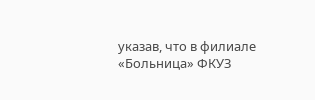указав, что в филиале «Больница» ФКУЗ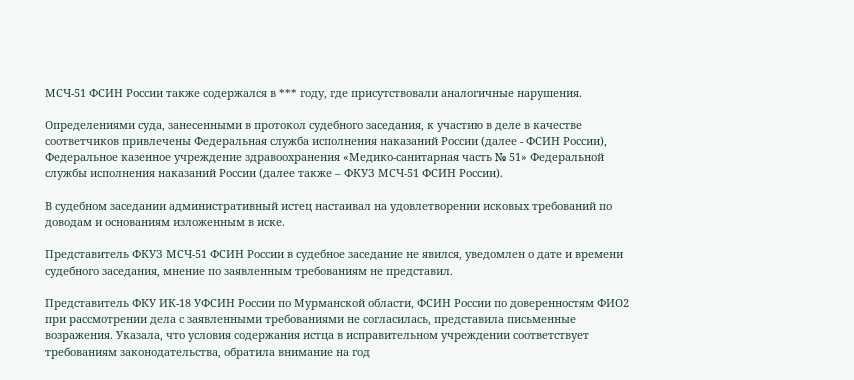МСЧ-51 ФСИН России также содержался в *** году, где присутствовали аналогичные нарушения.

Определениями суда, занесенными в протокол судебного заседания, к участию в деле в качестве соответчиков привлечены Федеральная служба исполнения наказаний России (далее - ФСИН России), Федеральное казенное учреждение здравоохранения «Медико-санитарная часть № 51» Федеральной службы исполнения наказаний России (далее также – ФКУЗ МСЧ-51 ФСИН России).

В судебном заседании административный истец настаивал на удовлетворении исковых требований по доводам и основаниям изложенным в иске.

Представитель ФКУЗ МСЧ-51 ФСИН России в судебное заседание не явился, уведомлен о дате и времени судебного заседания, мнение по заявленным требованиям не представил.

Представитель ФКУ ИК-18 УФСИН России по Мурманской области, ФСИН России по доверенностям ФИО2 при рассмотрении дела с заявленными требованиями не согласилась, представила письменные возражения. Указала, что условия содержания истца в исправительном учреждении соответствует требованиям законодательства, обратила внимание на год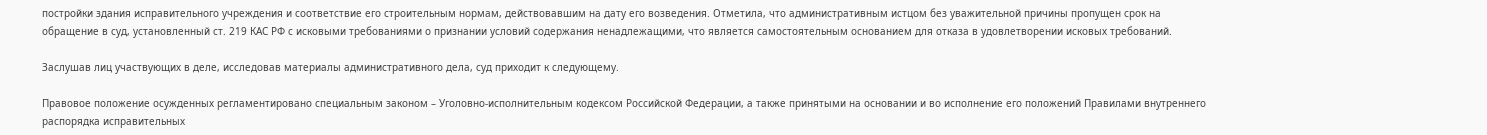постройки здания исправительного учреждения и соответствие его строительным нормам, действовавшим на дату его возведения. Отметила, что административным истцом без уважительной причины пропущен срок на обращение в суд, установленный ст. 219 КАС РФ с исковыми требованиями о признании условий содержания ненадлежащими, что является самостоятельным основанием для отказа в удовлетворении исковых требований.

Заслушав лиц участвующих в деле, исследовав материалы административного дела, суд приходит к следующему.

Правовое положение осужденных регламентировано специальным законом – Уголовно-исполнительным кодексом Российской Федерации, а также принятыми на основании и во исполнение его положений Правилами внутреннего распорядка исправительных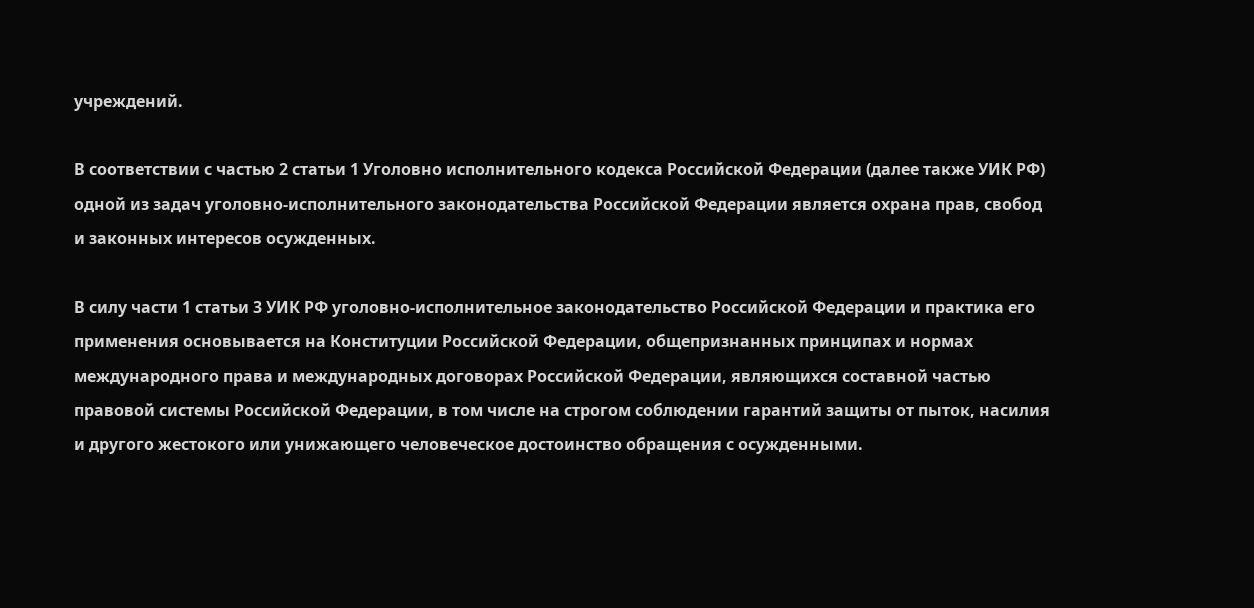учреждений.

В соответствии с частью 2 статьи 1 Уголовно исполнительного кодекса Российской Федерации (далее также УИК РФ) одной из задач уголовно-исполнительного законодательства Российской Федерации является охрана прав, свобод и законных интересов осужденных.

В силу части 1 статьи 3 УИК РФ уголовно-исполнительное законодательство Российской Федерации и практика его применения основывается на Конституции Российской Федерации, общепризнанных принципах и нормах международного права и международных договорах Российской Федерации, являющихся составной частью правовой системы Российской Федерации, в том числе на строгом соблюдении гарантий защиты от пыток, насилия и другого жестокого или унижающего человеческое достоинство обращения с осужденными.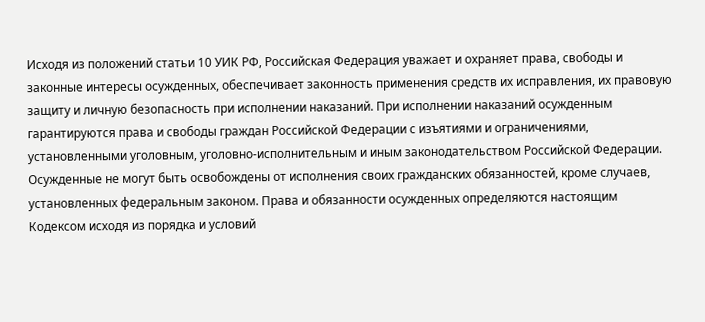Исходя из положений статьи 10 УИК РФ, Российская Федерация уважает и охраняет права, свободы и законные интересы осужденных, обеспечивает законность применения средств их исправления, их правовую защиту и личную безопасность при исполнении наказаний. При исполнении наказаний осужденным гарантируются права и свободы граждан Российской Федерации с изъятиями и ограничениями, установленными уголовным, уголовно-исполнительным и иным законодательством Российской Федерации. Осужденные не могут быть освобождены от исполнения своих гражданских обязанностей, кроме случаев, установленных федеральным законом. Права и обязанности осужденных определяются настоящим Кодексом исходя из порядка и условий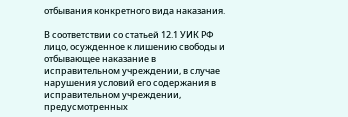отбывания конкретного вида наказания.

В соответствии со статьей 12.1 УИК РФ лицо, осужденное к лишению свободы и отбывающее наказание в исправительном учреждении, в случае нарушения условий его содержания в исправительном учреждении, предусмотренных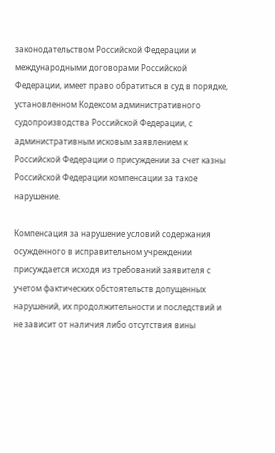законодательством Российской Федерации и международными договорами Российской Федерации, имеет право обратиться в суд в порядке, установленном Кодексом административного судопроизводства Российской Федерации, с административным исковым заявлением к Российской Федерации о присуждении за счет казны Российской Федерации компенсации за такое нарушение.

Компенсация за нарушение условий содержания осужденного в исправительном учреждении присуждается исходя из требований заявителя с учетом фактических обстоятельств допущенных нарушений, их продолжительности и последствий и не зависит от наличия либо отсутствия вины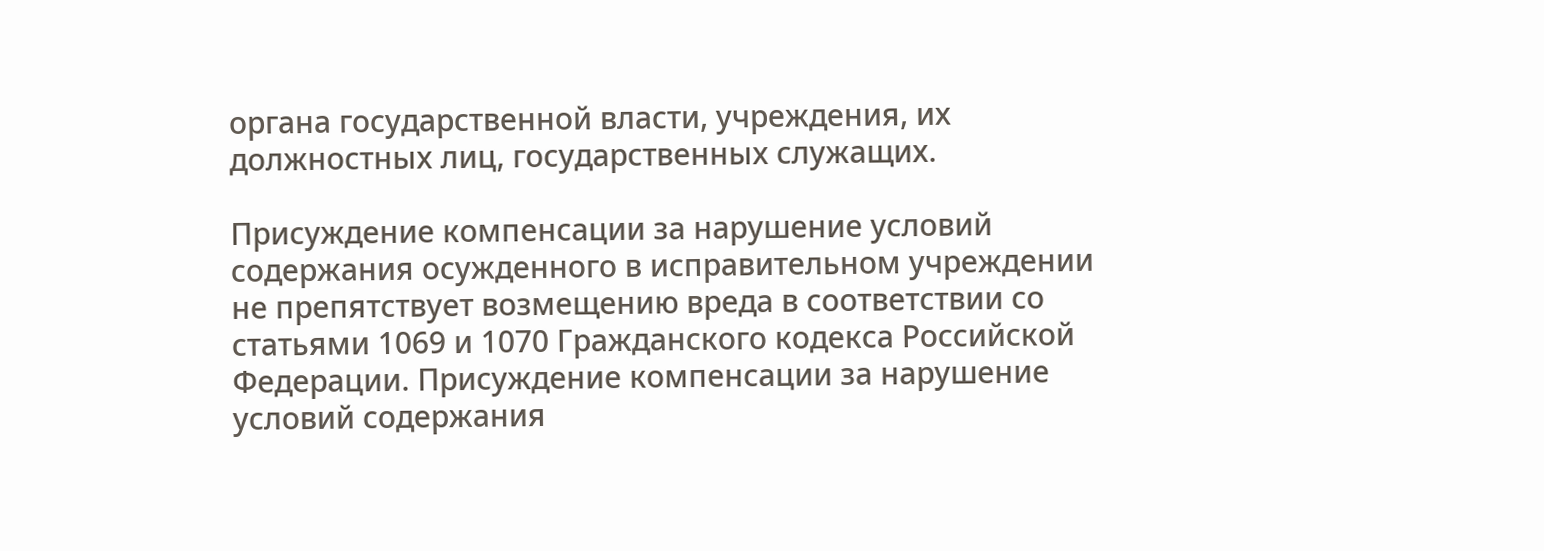органа государственной власти, учреждения, их должностных лиц, государственных служащих.

Присуждение компенсации за нарушение условий содержания осужденного в исправительном учреждении не препятствует возмещению вреда в соответствии со статьями 1069 и 1070 Гражданского кодекса Российской Федерации. Присуждение компенсации за нарушение условий содержания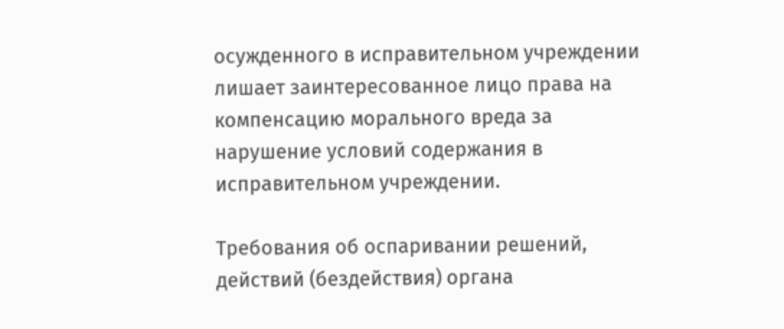осужденного в исправительном учреждении лишает заинтересованное лицо права на компенсацию морального вреда за нарушение условий содержания в исправительном учреждении.

Требования об оспаривании решений, действий (бездействия) органа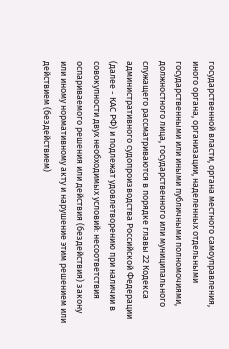государственной власти, органа местного самоуправления, иного органа, организации, наделенных отдельными государственными или иными публичными полномочиями, должностного лица, государственного или муниципального служащего рассматриваются в порядке главы 22 Кодекса административного судопроизводства Российской Федерации (далее - КАС РФ) и подлежат удовлетворению при наличии в совокупности двух необходимых условий: несоответствия оспариваемого решения или действия (бездействия) закону или иному нормативному акту и нарушение этим решением или действием (бездействием)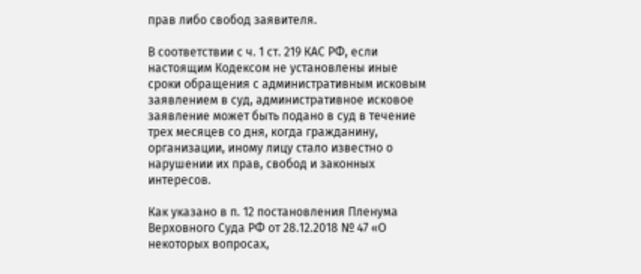прав либо свобод заявителя.

В соответствии с ч. 1 ст. 219 КАС РФ, если настоящим Кодексом не установлены иные сроки обращения с административным исковым заявлением в суд, административное исковое заявление может быть подано в суд в течение трех месяцев со дня, когда гражданину, организации, иному лицу стало известно о нарушении их прав, свобод и законных интересов.

Как указано в п. 12 постановления Пленума Верховного Суда РФ от 28.12.2018 № 47 «О некоторых вопросах,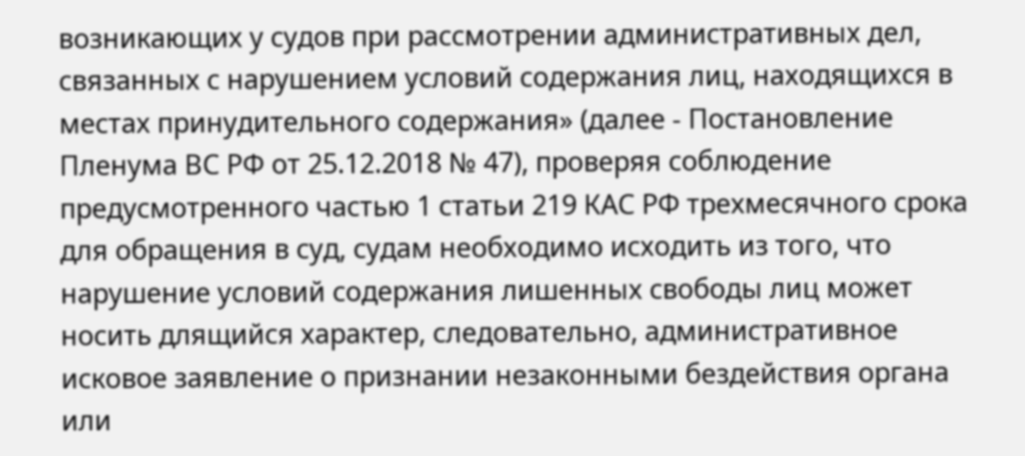возникающих у судов при рассмотрении административных дел, связанных с нарушением условий содержания лиц, находящихся в местах принудительного содержания» (далее - Постановление Пленума ВС РФ от 25.12.2018 № 47), проверяя соблюдение предусмотренного частью 1 статьи 219 КАС РФ трехмесячного срока для обращения в суд, судам необходимо исходить из того, что нарушение условий содержания лишенных свободы лиц может носить длящийся характер, следовательно, административное исковое заявление о признании незаконными бездействия органа или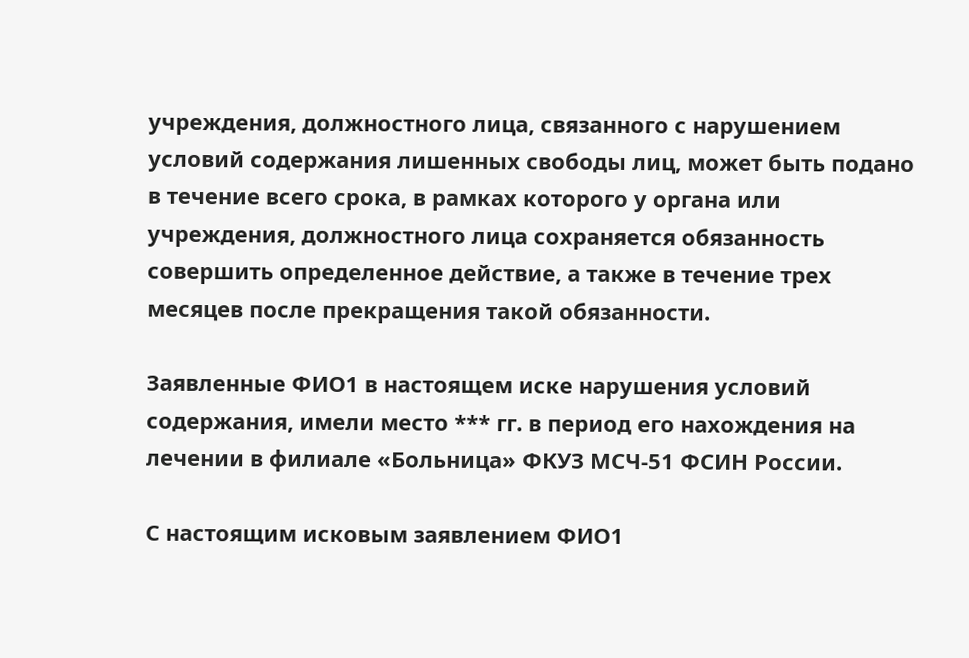учреждения, должностного лица, связанного с нарушением условий содержания лишенных свободы лиц, может быть подано в течение всего срока, в рамках которого у органа или учреждения, должностного лица сохраняется обязанность совершить определенное действие, а также в течение трех месяцев после прекращения такой обязанности.

Заявленные ФИО1 в настоящем иске нарушения условий содержания, имели место *** гг. в период его нахождения на лечении в филиале «Больница» ФКУЗ МСЧ-51 ФСИН России.

С настоящим исковым заявлением ФИО1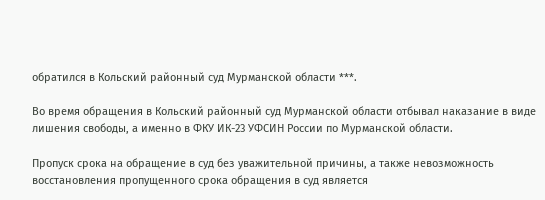обратился в Кольский районный суд Мурманской области ***.

Во время обращения в Кольский районный суд Мурманской области отбывал наказание в виде лишения свободы, а именно в ФКУ ИК-23 УФСИН России по Мурманской области.

Пропуск срока на обращение в суд без уважительной причины, а также невозможность восстановления пропущенного срока обращения в суд является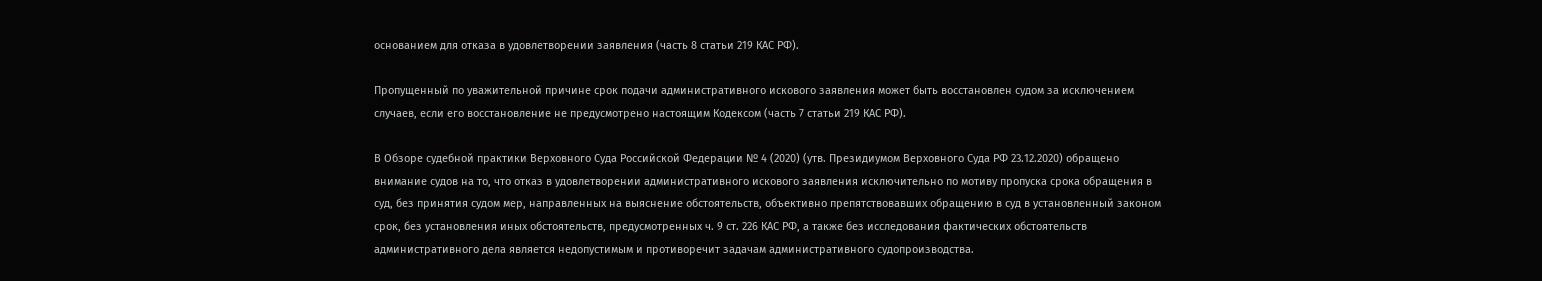основанием для отказа в удовлетворении заявления (часть 8 статьи 219 КАС РФ).

Пропущенный по уважительной причине срок подачи административного искового заявления может быть восстановлен судом за исключением случаев, если его восстановление не предусмотрено настоящим Кодексом (часть 7 статьи 219 КАС РФ).

В Обзоре судебной практики Верховного Суда Российской Федерации № 4 (2020) (утв. Президиумом Верховного Суда РФ 23.12.2020) обращено внимание судов на то, что отказ в удовлетворении административного искового заявления исключительно по мотиву пропуска срока обращения в суд, без принятия судом мер, направленных на выяснение обстоятельств, объективно препятствовавших обращению в суд в установленный законом срок, без установления иных обстоятельств, предусмотренных ч. 9 ст. 226 КАС РФ, а также без исследования фактических обстоятельств административного дела является недопустимым и противоречит задачам административного судопроизводства.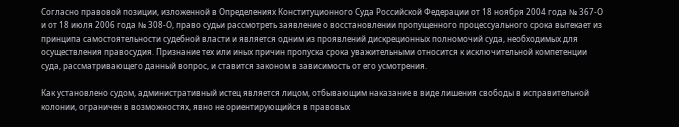Согласно правовой позиции, изложенной в Определениях Конституционного Суда Российской Федерации от 18 ноября 2004 года № 367-О и от 18 июля 2006 года № 308-О, право судьи рассмотреть заявление о восстановлении пропущенного процессуального срока вытекает из принципа самостоятельности судебной власти и является одним из проявлений дискреционных полномочий суда, необходимых для осуществления правосудия. Признание тех или иных причин пропуска срока уважительными относится к исключительной компетенции суда, рассматривающего данный вопрос, и ставится законом в зависимость от его усмотрения.

Как установлено судом, административный истец является лицом, отбывающим наказание в виде лишения свободы в исправительной колонии, ограничен в возможностях, явно не ориентирующийся в правовых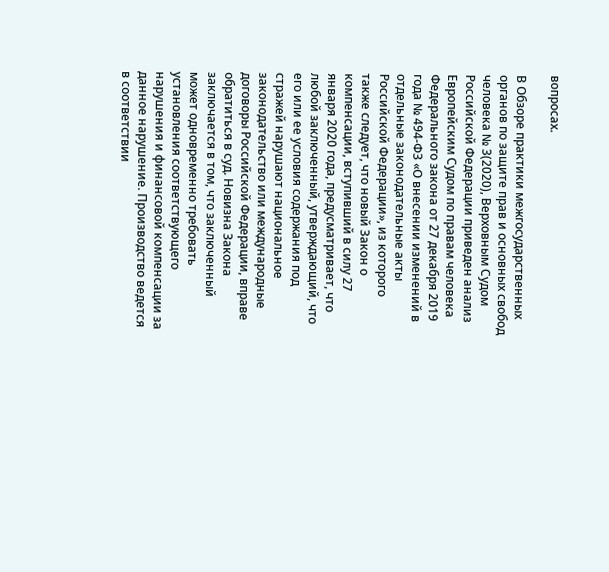вопросах.

В Обзоре практики межгосударственных органов по защите прав и основных свобод человека № 3(2020), Верховным Судом Российской Федерации приведен анализ Европейским Судом по правам человека Федерального закона от 27 декабря 2019 года № 494-ФЗ «О внесении изменений в отдельные законодательные акты Российской Федерации», из которого также следует, что новый Закон о компенсации, вступивший в силу 27 января 2020 года, предусматривает, что любой заключенный, утверждающий, что его или ее условия содержания под стражей нарушают национальное законодательство или международные договоры Российской Федерации, вправе обратиться в суд. Новизна Закона заключается в том, что заключенный может одновременно требовать установления соответствующего нарушения и финансовой компенсации за данное нарушение. Производство ведется в соответствии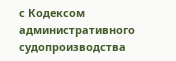с Кодексом административного судопроизводства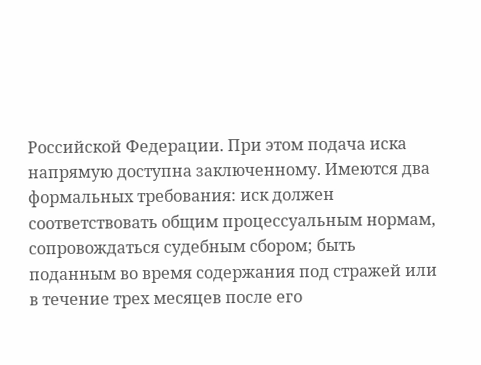Российской Федерации. При этом подача иска напрямую доступна заключенному. Имеются два формальных требования: иск должен соответствовать общим процессуальным нормам, сопровождаться судебным сбором; быть поданным во время содержания под стражей или в течение трех месяцев после его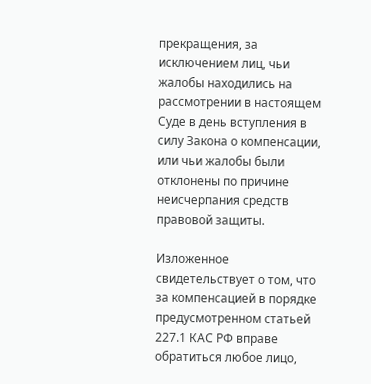прекращения, за исключением лиц, чьи жалобы находились на рассмотрении в настоящем Суде в день вступления в силу Закона о компенсации, или чьи жалобы были отклонены по причине неисчерпания средств правовой защиты.

Изложенное свидетельствует о том, что за компенсацией в порядке предусмотренном статьей 227.1 КАС РФ вправе обратиться любое лицо,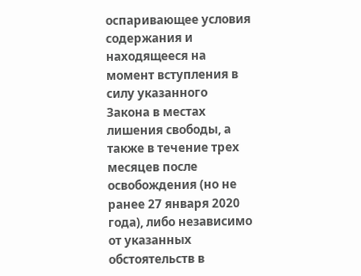оспаривающее условия содержания и находящееся на момент вступления в силу указанного Закона в местах лишения свободы, а также в течение трех месяцев после освобождения (но не ранее 27 января 2020 года), либо независимо от указанных обстоятельств в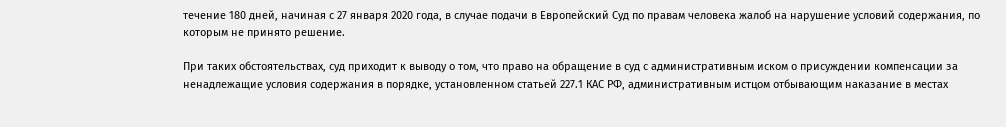течение 180 дней, начиная с 27 января 2020 года, в случае подачи в Европейский Суд по правам человека жалоб на нарушение условий содержания, по которым не принято решение.

При таких обстоятельствах, суд приходит к выводу о том, что право на обращение в суд с административным иском о присуждении компенсации за ненадлежащие условия содержания в порядке, установленном статьей 227.1 КАС РФ, административным истцом отбывающим наказание в местах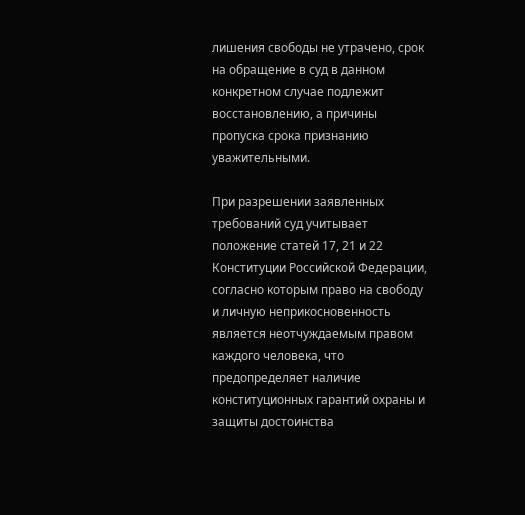лишения свободы не утрачено, срок на обращение в суд в данном конкретном случае подлежит восстановлению, а причины пропуска срока признанию уважительными.

При разрешении заявленных требований суд учитывает положение статей 17, 21 и 22 Конституции Российской Федерации, согласно которым право на свободу и личную неприкосновенность является неотчуждаемым правом каждого человека, что предопределяет наличие конституционных гарантий охраны и защиты достоинства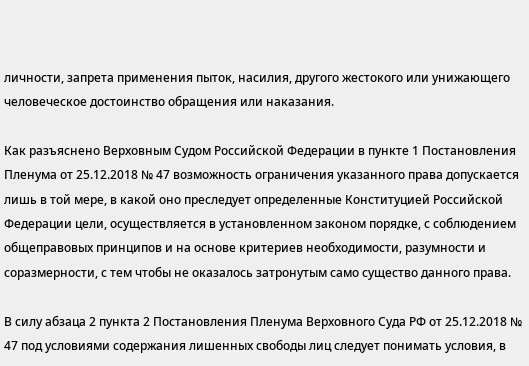личности, запрета применения пыток, насилия, другого жестокого или унижающего человеческое достоинство обращения или наказания.

Как разъяснено Верховным Судом Российской Федерации в пункте 1 Постановления Пленума от 25.12.2018 № 47 возможность ограничения указанного права допускается лишь в той мере, в какой оно преследует определенные Конституцией Российской Федерации цели, осуществляется в установленном законом порядке, с соблюдением общеправовых принципов и на основе критериев необходимости, разумности и соразмерности, с тем чтобы не оказалось затронутым само существо данного права.

В силу абзаца 2 пункта 2 Постановления Пленума Верховного Суда РФ от 25.12.2018 № 47 под условиями содержания лишенных свободы лиц следует понимать условия, в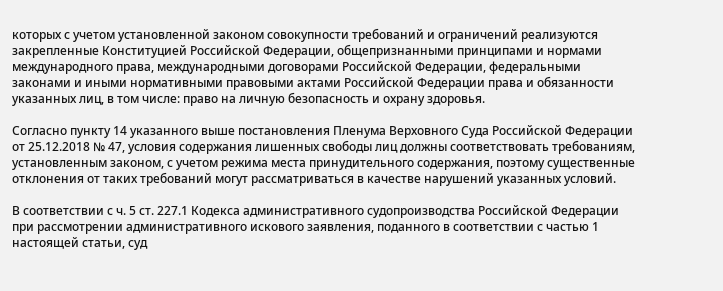которых с учетом установленной законом совокупности требований и ограничений реализуются закрепленные Конституцией Российской Федерации, общепризнанными принципами и нормами международного права, международными договорами Российской Федерации, федеральными законами и иными нормативными правовыми актами Российской Федерации права и обязанности указанных лиц, в том числе: право на личную безопасность и охрану здоровья.

Согласно пункту 14 указанного выше постановления Пленума Верховного Суда Российской Федерации от 25.12.2018 № 47, условия содержания лишенных свободы лиц должны соответствовать требованиям, установленным законом, с учетом режима места принудительного содержания, поэтому существенные отклонения от таких требований могут рассматриваться в качестве нарушений указанных условий.

В соответствии с ч. 5 ст. 227.1 Кодекса административного судопроизводства Российской Федерации при рассмотрении административного искового заявления, поданного в соответствии с частью 1 настоящей статьи, суд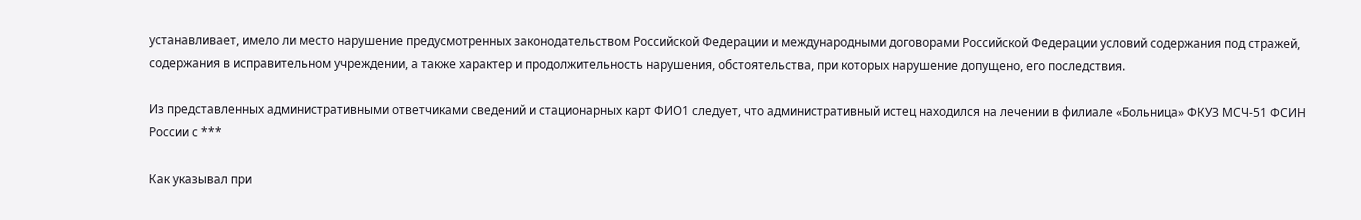устанавливает, имело ли место нарушение предусмотренных законодательством Российской Федерации и международными договорами Российской Федерации условий содержания под стражей, содержания в исправительном учреждении, а также характер и продолжительность нарушения, обстоятельства, при которых нарушение допущено, его последствия.

Из представленных административными ответчиками сведений и стационарных карт ФИО1 следует, что административный истец находился на лечении в филиале «Больница» ФКУЗ МСЧ-51 ФСИН России с ***

Как указывал при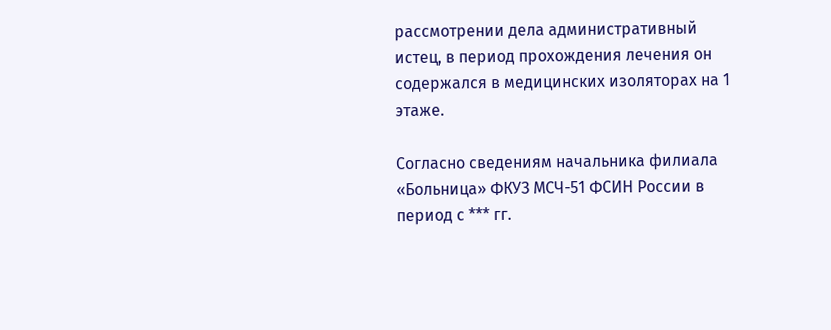рассмотрении дела административный истец, в период прохождения лечения он содержался в медицинских изоляторах на 1 этаже.

Согласно сведениям начальника филиала «Больница» ФКУЗ МСЧ-51 ФСИН России в период с *** гг.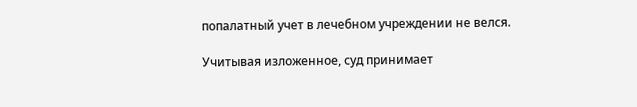попалатный учет в лечебном учреждении не велся.

Учитывая изложенное, суд принимает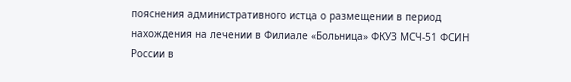пояснения административного истца о размещении в период нахождения на лечении в Филиале «Больница» ФКУЗ МСЧ-51 ФСИН России в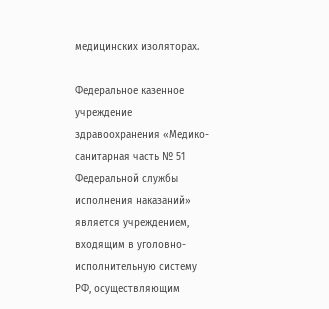медицинских изоляторах.

Федеральное казенное учреждение здравоохранения «Медико-санитарная часть № 51 Федеральной службы исполнения наказаний» является учреждением, входящим в уголовно-исполнительную систему РФ, осуществляющим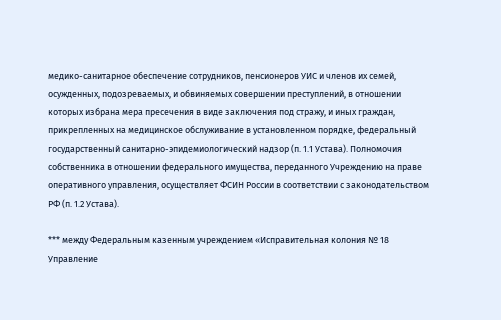медико-санитарное обеспечение сотрудников, пенсионеров УИС и членов их семей, осужденных, подозреваемых, и обвиняемых совершении преступлений, в отношении которых избрана мера пресечения в виде заключения под стражу, и иных граждан, прикрепленных на медицинское обслуживание в установленном порядке, федеральный государственный санитарно-эпидемиологический надзор (п. 1.1 Устава). Полномочия собственника в отношении федерального имущества, переданного Учреждению на праве оперативного управления, осуществляет ФСИН России в соответствии с законодательством РФ (п. 1.2 Устава).

*** между Федеральным казенным учреждением «Исправительная колония № 18 Управление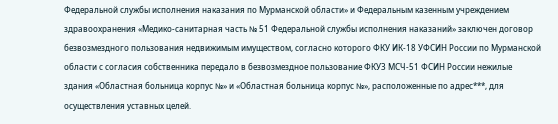Федеральной службы исполнения наказания по Мурманской области» и Федеральным казенным учреждением здравоохранения «Медико-санитарная часть № 51 Федеральной службы исполнения наказаний» заключен договор безвозмездного пользования недвижимым имуществом, согласно которого ФКУ ИК-18 УФСИН России по Мурманской области с согласия собственника передало в безвозмездное пользование ФКУЗ МСЧ-51 ФСИН России нежилые здания «Областная больница корпус №» и «Областная больница корпус №», расположенные по адрес***, для осуществления уставных целей.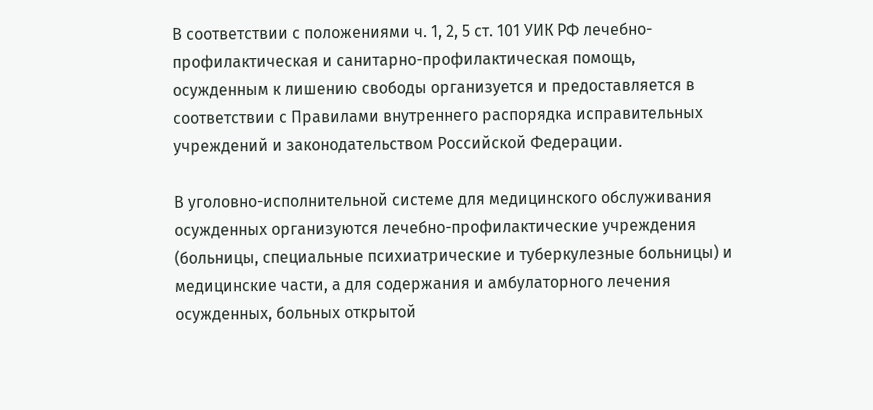В соответствии с положениями ч. 1, 2, 5 ст. 101 УИК РФ лечебно-профилактическая и санитарно-профилактическая помощь, осужденным к лишению свободы организуется и предоставляется в соответствии с Правилами внутреннего распорядка исправительных учреждений и законодательством Российской Федерации.

В уголовно-исполнительной системе для медицинского обслуживания осужденных организуются лечебно-профилактические учреждения (больницы, специальные психиатрические и туберкулезные больницы) и медицинские части, а для содержания и амбулаторного лечения осужденных, больных открытой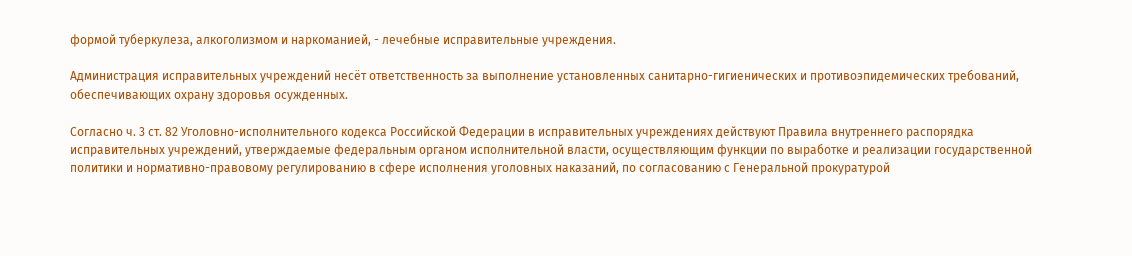формой туберкулеза, алкоголизмом и наркоманией, - лечебные исправительные учреждения.

Администрация исправительных учреждений несёт ответственность за выполнение установленных санитарно-гигиенических и противоэпидемических требований, обеспечивающих охрану здоровья осужденных.

Согласно ч. 3 ст. 82 Уголовно-исполнительного кодекса Российской Федерации в исправительных учреждениях действуют Правила внутреннего распорядка исправительных учреждений, утверждаемые федеральным органом исполнительной власти, осуществляющим функции по выработке и реализации государственной политики и нормативно-правовому регулированию в сфере исполнения уголовных наказаний, по согласованию с Генеральной прокуратурой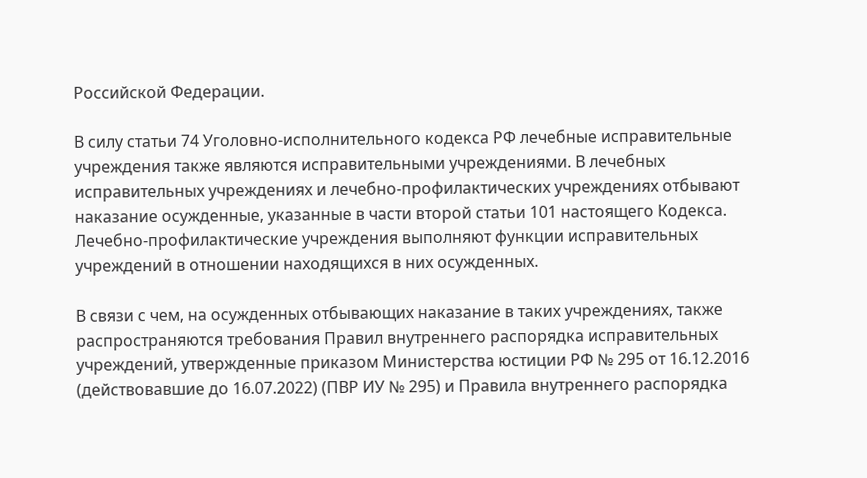Российской Федерации.

В силу статьи 74 Уголовно-исполнительного кодекса РФ лечебные исправительные учреждения также являются исправительными учреждениями. В лечебных исправительных учреждениях и лечебно-профилактических учреждениях отбывают наказание осужденные, указанные в части второй статьи 101 настоящего Кодекса. Лечебно-профилактические учреждения выполняют функции исправительных учреждений в отношении находящихся в них осужденных.

В связи с чем, на осужденных отбывающих наказание в таких учреждениях, также распространяются требования Правил внутреннего распорядка исправительных учреждений, утвержденные приказом Министерства юстиции РФ № 295 от 16.12.2016 (действовавшие до 16.07.2022) (ПВР ИУ № 295) и Правила внутреннего распорядка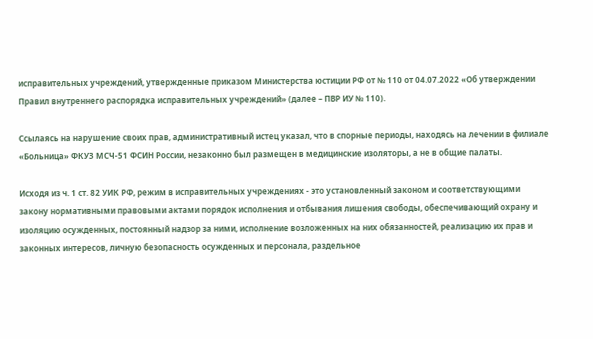исправительных учреждений, утвержденные приказом Министерства юстиции РФ от № 110 от 04.07.2022 «Об утверждении Правил внутреннего распорядка исправительных учреждений» (далее – ПВР ИУ № 110).

Ссылаясь на нарушение своих прав, административный истец указал, что в спорные периоды, находясь на лечении в филиале «Больница» ФКУЗ МСЧ-51 ФСИН России, незаконно был размещен в медицинские изоляторы, а не в общие палаты.

Исходя из ч. 1 ст. 82 УИК РФ, режим в исправительных учреждениях - это установленный законом и соответствующими закону нормативными правовыми актами порядок исполнения и отбывания лишения свободы, обеспечивающий охрану и изоляцию осужденных, постоянный надзор за ними, исполнение возложенных на них обязанностей, реализацию их прав и законных интересов, личную безопасность осужденных и персонала, раздельное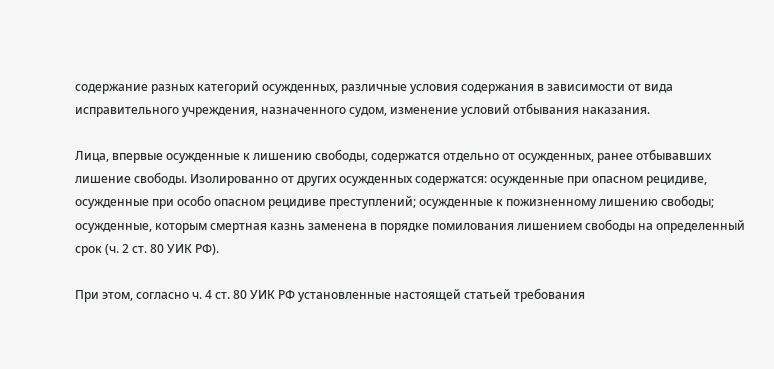содержание разных категорий осужденных, различные условия содержания в зависимости от вида исправительного учреждения, назначенного судом, изменение условий отбывания наказания.

Лица, впервые осужденные к лишению свободы, содержатся отдельно от осужденных, ранее отбывавших лишение свободы. Изолированно от других осужденных содержатся: осужденные при опасном рецидиве, осужденные при особо опасном рецидиве преступлений; осужденные к пожизненному лишению свободы; осужденные, которым смертная казнь заменена в порядке помилования лишением свободы на определенный срок (ч. 2 ст. 80 УИК РФ).

При этом, согласно ч. 4 ст. 80 УИК РФ установленные настоящей статьей требования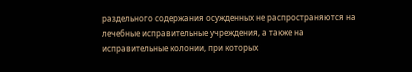раздельного содержания осужденных не распространяются на лечебные исправительные учреждения, а также на исправительные колонии, при которых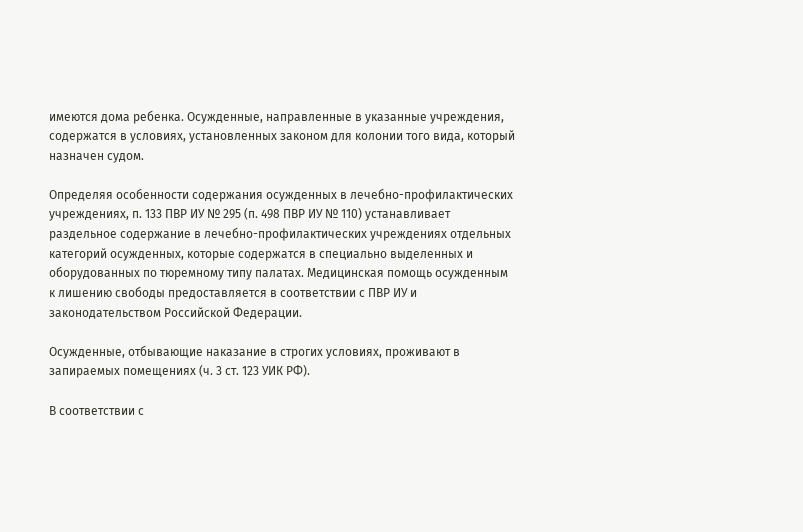имеются дома ребенка. Осужденные, направленные в указанные учреждения, содержатся в условиях, установленных законом для колонии того вида, который назначен судом.

Определяя особенности содержания осужденных в лечебно-профилактических учреждениях, п. 133 ПВР ИУ № 295 (п. 498 ПВР ИУ № 110) устанавливает раздельное содержание в лечебно-профилактических учреждениях отдельных категорий осужденных, которые содержатся в специально выделенных и оборудованных по тюремному типу палатах. Медицинская помощь осужденным к лишению свободы предоставляется в соответствии с ПВР ИУ и законодательством Российской Федерации.

Осужденные, отбывающие наказание в строгих условиях, проживают в запираемых помещениях (ч. 3 ст. 123 УИК РФ).

В соответствии с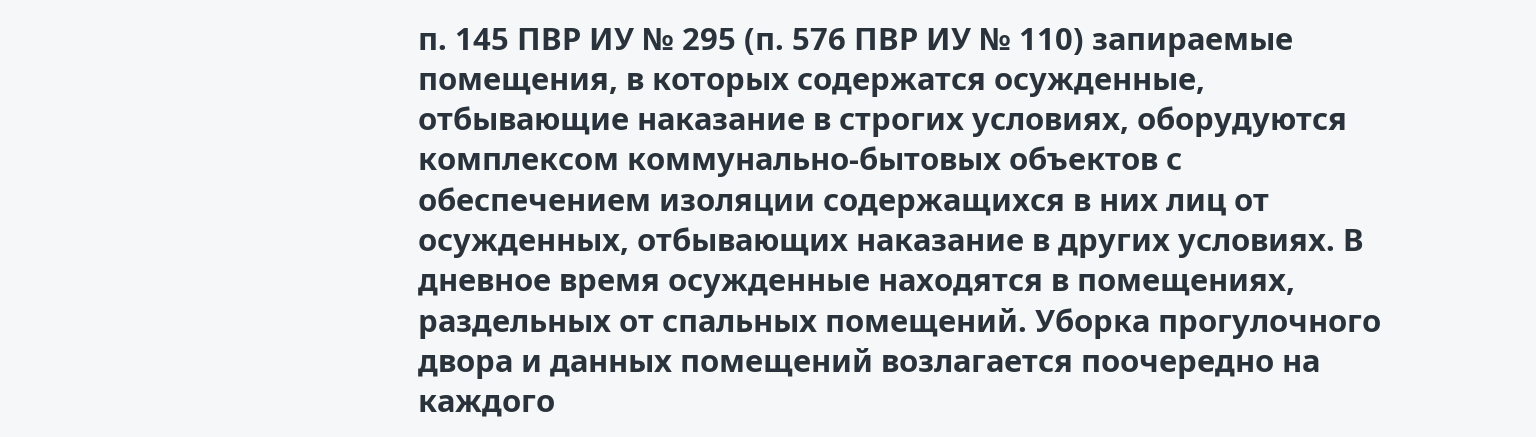п. 145 ПВР ИУ № 295 (п. 576 ПВР ИУ № 110) запираемые помещения, в которых содержатся осужденные, отбывающие наказание в строгих условиях, оборудуются комплексом коммунально-бытовых объектов с обеспечением изоляции содержащихся в них лиц от осужденных, отбывающих наказание в других условиях. В дневное время осужденные находятся в помещениях, раздельных от спальных помещений. Уборка прогулочного двора и данных помещений возлагается поочередно на каждого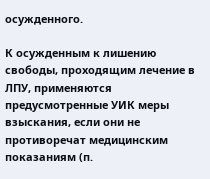осужденного.

К осужденным к лишению свободы, проходящим лечение в ЛПУ, применяются предусмотренные УИК меры взыскания, если они не противоречат медицинским показаниям (п.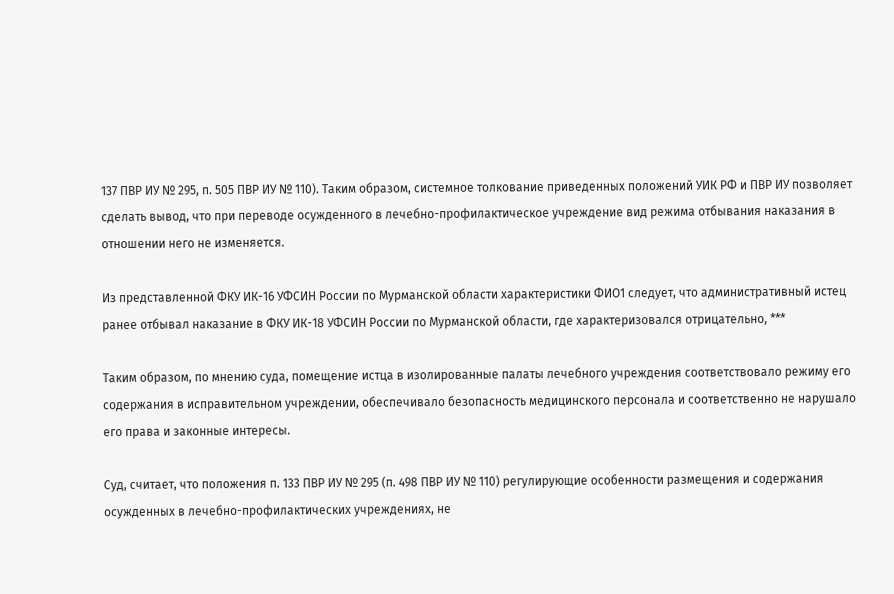137 ПВР ИУ № 295, п. 505 ПВР ИУ № 110). Таким образом, системное толкование приведенных положений УИК РФ и ПВР ИУ позволяет сделать вывод, что при переводе осужденного в лечебно-профилактическое учреждение вид режима отбывания наказания в отношении него не изменяется.

Из представленной ФКУ ИК-16 УФСИН России по Мурманской области характеристики ФИО1 следует, что административный истец ранее отбывал наказание в ФКУ ИК-18 УФСИН России по Мурманской области, где характеризовался отрицательно, ***

Таким образом, по мнению суда, помещение истца в изолированные палаты лечебного учреждения соответствовало режиму его содержания в исправительном учреждении, обеспечивало безопасность медицинского персонала и соответственно не нарушало его права и законные интересы.

Суд, считает, что положения п. 133 ПВР ИУ № 295 (п. 498 ПВР ИУ № 110) регулирующие особенности размещения и содержания осужденных в лечебно-профилактических учреждениях, не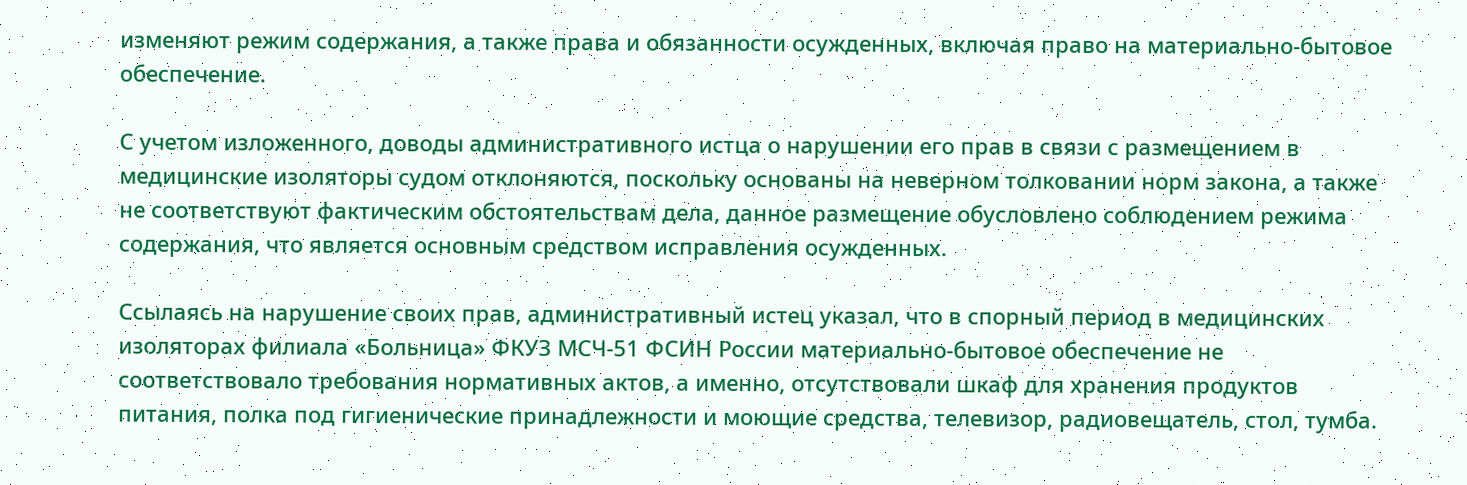изменяют режим содержания, а также права и обязанности осужденных, включая право на материально-бытовое обеспечение.

С учетом изложенного, доводы административного истца о нарушении его прав в связи с размещением в медицинские изоляторы судом отклоняются, поскольку основаны на неверном толковании норм закона, а также не соответствуют фактическим обстоятельствам дела, данное размещение обусловлено соблюдением режима содержания, что является основным средством исправления осужденных.

Ссылаясь на нарушение своих прав, административный истец указал, что в спорный период в медицинских изоляторах филиала «Больница» ФКУЗ МСЧ-51 ФСИН России материально-бытовое обеспечение не соответствовало требования нормативных актов, а именно, отсутствовали шкаф для хранения продуктов питания, полка под гигиенические принадлежности и моющие средства, телевизор, радиовещатель, стол, тумба.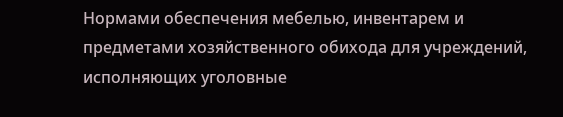Нормами обеспечения мебелью, инвентарем и предметами хозяйственного обихода для учреждений, исполняющих уголовные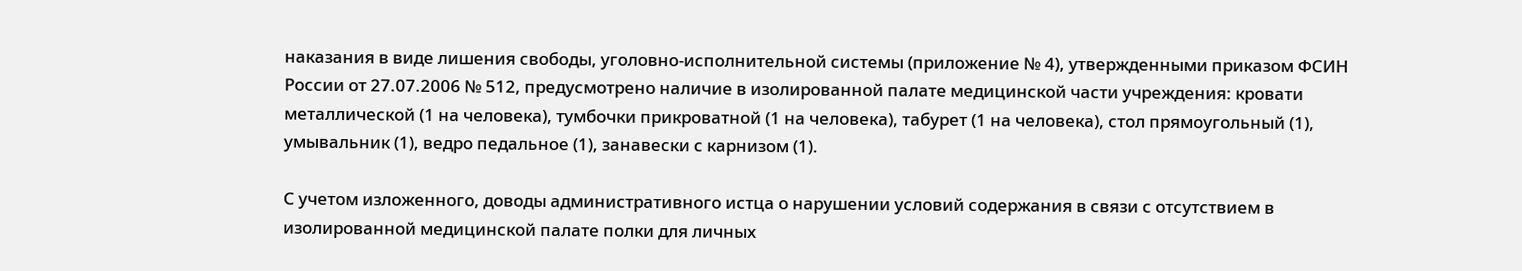наказания в виде лишения свободы, уголовно-исполнительной системы (приложение № 4), утвержденными приказом ФСИН России от 27.07.2006 № 512, предусмотрено наличие в изолированной палате медицинской части учреждения: кровати металлической (1 на человека), тумбочки прикроватной (1 на человека), табурет (1 на человека), стол прямоугольный (1), умывальник (1), ведро педальное (1), занавески с карнизом (1).

С учетом изложенного, доводы административного истца о нарушении условий содержания в связи с отсутствием в изолированной медицинской палате полки для личных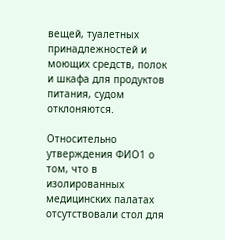вещей, туалетных принадлежностей и моющих средств, полок и шкафа для продуктов питания, судом отклоняются.

Относительно утверждения ФИО1 о том, что в изолированных медицинских палатах отсутствовали стол для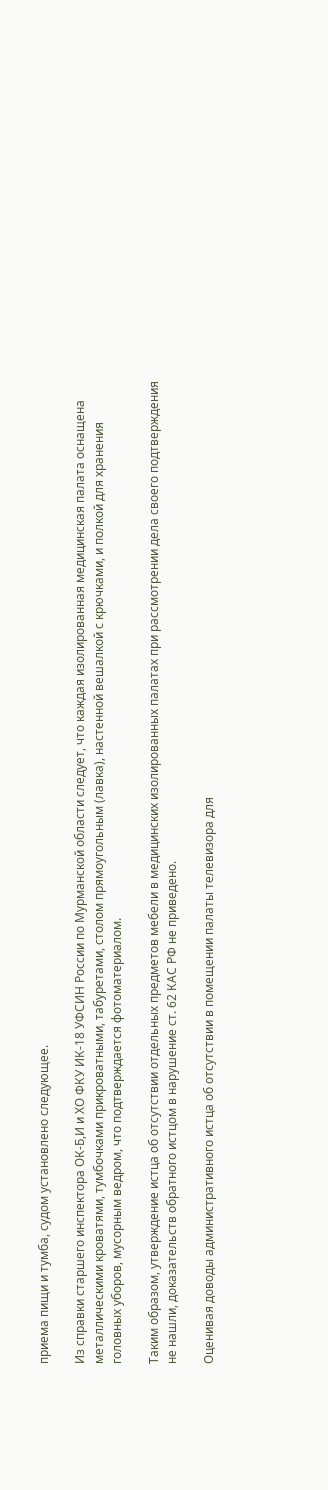приема пищи и тумба, судом установлено следующее.

Из справки старшего инспектора ОК-Б,И и ХО ФКУ ИК-18 УФСИН России по Мурманской области следует, что каждая изолированная медицинская палата оснащена металлическими кроватями, тумбочками прикроватными, табуретами, столом прямоугольным (лавка), настенной вешалкой с крючками, и полкой для хранения головных уборов, мусорным ведром, что подтверждается фотоматериалом.

Таким образом, утверждение истца об отсутствии отдельных предметов мебели в медицинских изолированных палатах при рассмотрении дела своего подтверждения не нашли, доказательств обратного истцом в нарушение ст. 62 КАС РФ не приведено.

Оценивая доводы административного истца об отсутствии в помещении палаты телевизора для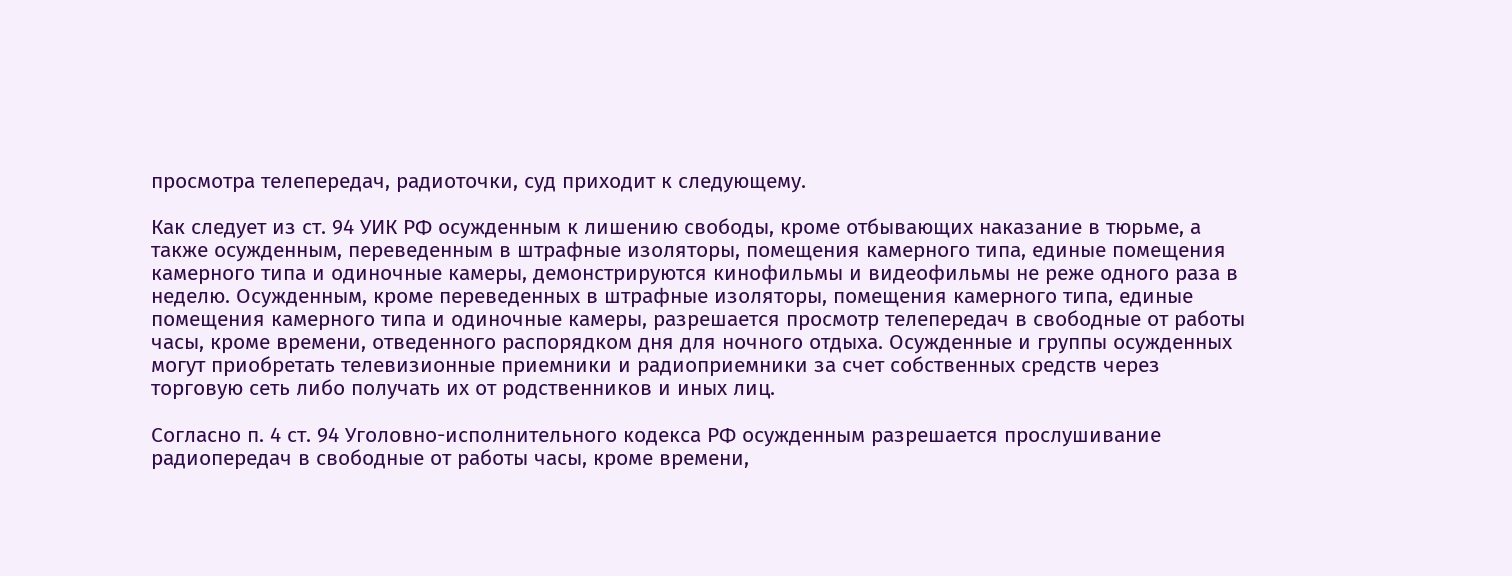просмотра телепередач, радиоточки, суд приходит к следующему.

Как следует из ст. 94 УИК РФ осужденным к лишению свободы, кроме отбывающих наказание в тюрьме, а также осужденным, переведенным в штрафные изоляторы, помещения камерного типа, единые помещения камерного типа и одиночные камеры, демонстрируются кинофильмы и видеофильмы не реже одного раза в неделю. Осужденным, кроме переведенных в штрафные изоляторы, помещения камерного типа, единые помещения камерного типа и одиночные камеры, разрешается просмотр телепередач в свободные от работы часы, кроме времени, отведенного распорядком дня для ночного отдыха. Осужденные и группы осужденных могут приобретать телевизионные приемники и радиоприемники за счет собственных средств через торговую сеть либо получать их от родственников и иных лиц.

Согласно п. 4 ст. 94 Уголовно-исполнительного кодекса РФ осужденным разрешается прослушивание радиопередач в свободные от работы часы, кроме времени,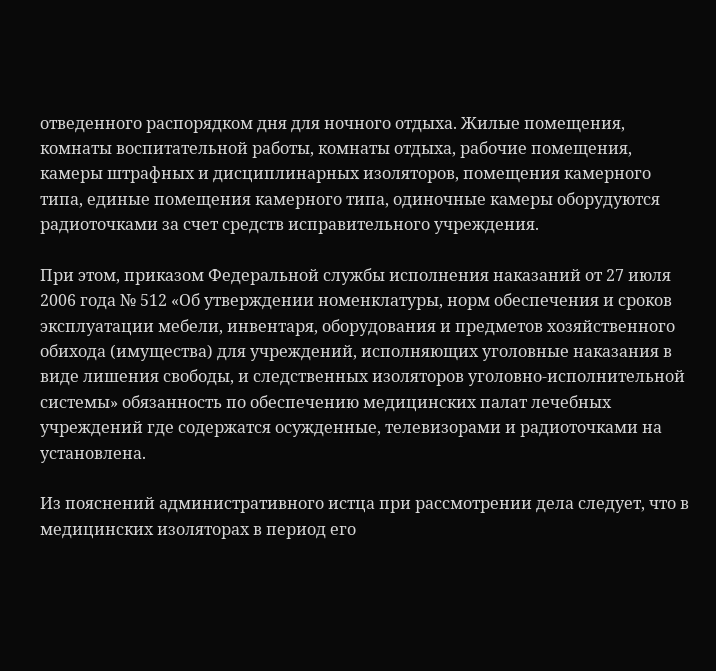отведенного распорядком дня для ночного отдыха. Жилые помещения, комнаты воспитательной работы, комнаты отдыха, рабочие помещения, камеры штрафных и дисциплинарных изоляторов, помещения камерного типа, единые помещения камерного типа, одиночные камеры оборудуются радиоточками за счет средств исправительного учреждения.

При этом, приказом Федеральной службы исполнения наказаний от 27 июля 2006 года № 512 «Об утверждении номенклатуры, норм обеспечения и сроков эксплуатации мебели, инвентаря, оборудования и предметов хозяйственного обихода (имущества) для учреждений, исполняющих уголовные наказания в виде лишения свободы, и следственных изоляторов уголовно-исполнительной системы» обязанность по обеспечению медицинских палат лечебных учреждений где содержатся осужденные, телевизорами и радиоточками на установлена.

Из пояснений административного истца при рассмотрении дела следует, что в медицинских изоляторах в период его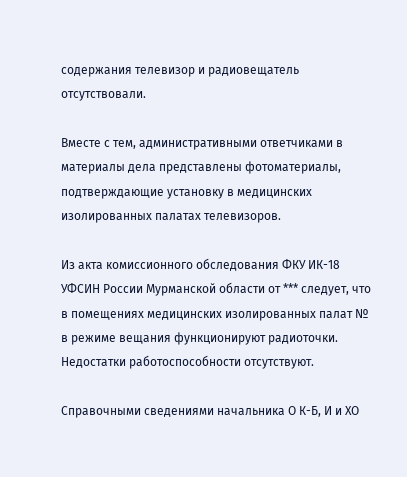содержания телевизор и радиовещатель отсутствовали.

Вместе с тем, административными ответчиками в материалы дела представлены фотоматериалы, подтверждающие установку в медицинских изолированных палатах телевизоров.

Из акта комиссионного обследования ФКУ ИК-18 УФСИН России Мурманской области от *** следует, что в помещениях медицинских изолированных палат № в режиме вещания функционируют радиоточки. Недостатки работоспособности отсутствуют.

Справочными сведениями начальника О К-Б, И и ХО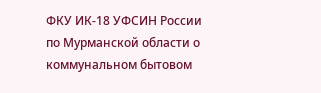ФКУ ИК-18 УФСИН России по Мурманской области о коммунальном бытовом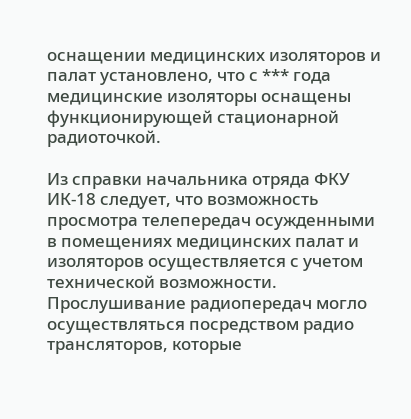оснащении медицинских изоляторов и палат установлено, что с *** года медицинские изоляторы оснащены функционирующей стационарной радиоточкой.

Из справки начальника отряда ФКУ ИК-18 следует, что возможность просмотра телепередач осужденными в помещениях медицинских палат и изоляторов осуществляется с учетом технической возможности. Прослушивание радиопередач могло осуществляться посредством радио трансляторов, которые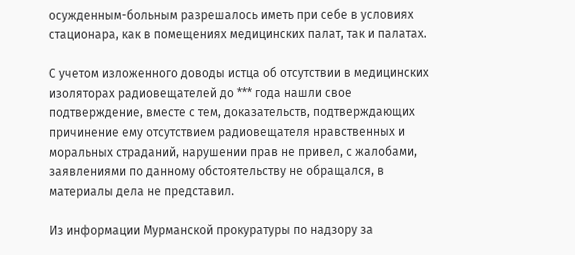осужденным-больным разрешалось иметь при себе в условиях стационара, как в помещениях медицинских палат, так и палатах.

С учетом изложенного доводы истца об отсутствии в медицинских изоляторах радиовещателей до *** года нашли свое подтверждение, вместе с тем, доказательств, подтверждающих причинение ему отсутствием радиовещателя нравственных и моральных страданий, нарушении прав не привел, с жалобами, заявлениями по данному обстоятельству не обращался, в материалы дела не представил.

Из информации Мурманской прокуратуры по надзору за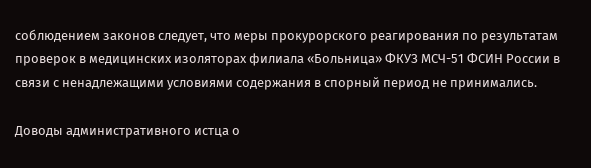соблюдением законов следует, что меры прокурорского реагирования по результатам проверок в медицинских изоляторах филиала «Больница» ФКУЗ МСЧ-51 ФСИН России в связи с ненадлежащими условиями содержания в спорный период не принимались.

Доводы административного истца о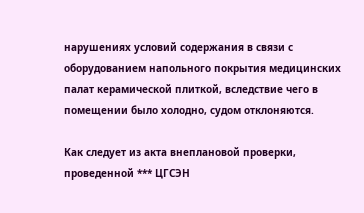нарушениях условий содержания в связи с оборудованием напольного покрытия медицинских палат керамической плиткой, вследствие чего в помещении было холодно, судом отклоняются.

Как следует из акта внеплановой проверки, проведенной *** ЦГСЭН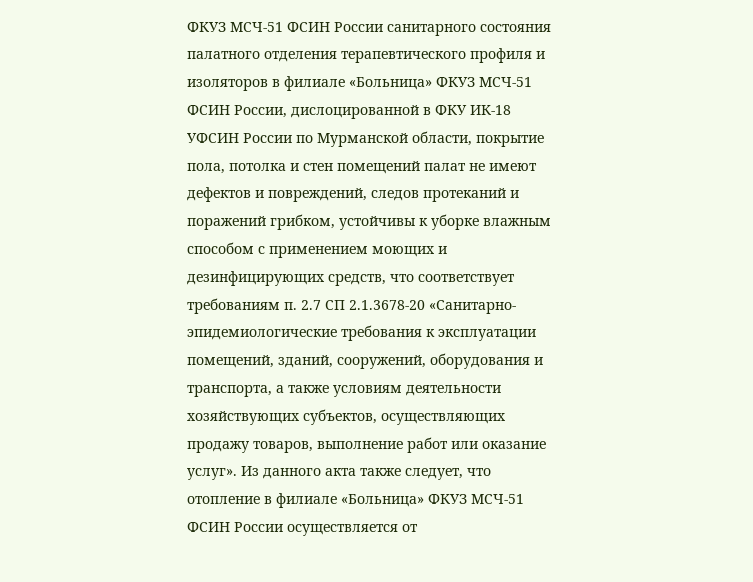ФКУЗ МСЧ-51 ФСИН России санитарного состояния палатного отделения терапевтического профиля и изоляторов в филиале «Больница» ФКУЗ МСЧ-51 ФСИН России, дислоцированной в ФКУ ИК-18 УФСИН России по Мурманской области, покрытие пола, потолка и стен помещений палат не имеют дефектов и повреждений, следов протеканий и поражений грибком, устойчивы к уборке влажным способом с применением моющих и дезинфицирующих средств, что соответствует требованиям п. 2.7 СП 2.1.3678-20 «Санитарно-эпидемиологические требования к эксплуатации помещений, зданий, сооружений, оборудования и транспорта, а также условиям деятельности хозяйствующих субъектов, осуществляющих продажу товаров, выполнение работ или оказание услуг». Из данного акта также следует, что отопление в филиале «Больница» ФКУЗ МСЧ-51 ФСИН России осуществляется от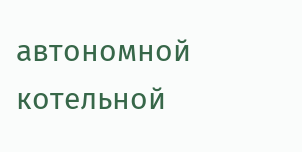автономной котельной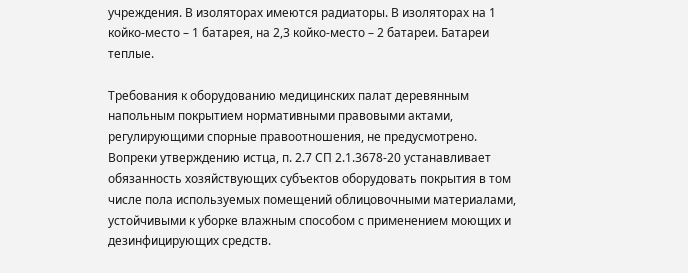учреждения. В изоляторах имеются радиаторы. В изоляторах на 1 койко-место – 1 батарея, на 2,3 койко-место – 2 батареи. Батареи теплые.

Требования к оборудованию медицинских палат деревянным напольным покрытием нормативными правовыми актами, регулирующими спорные правоотношения, не предусмотрено. Вопреки утверждению истца, п. 2.7 СП 2.1.3678-20 устанавливает обязанность хозяйствующих субъектов оборудовать покрытия в том числе пола используемых помещений облицовочными материалами, устойчивыми к уборке влажным способом с применением моющих и дезинфицирующих средств.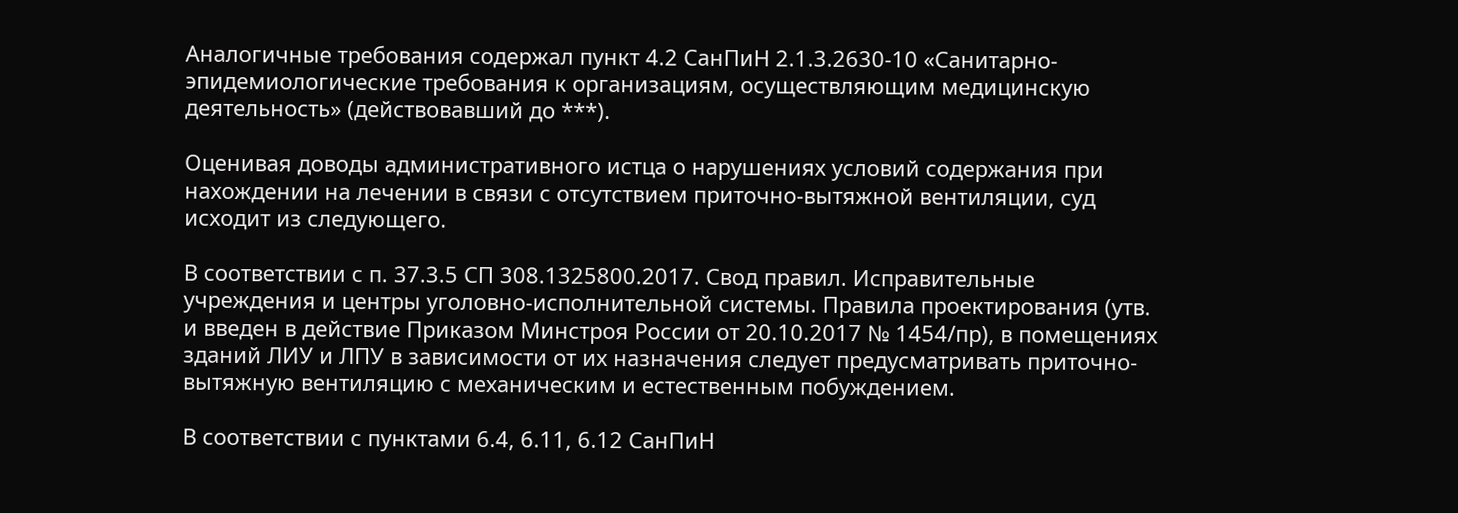Аналогичные требования содержал пункт 4.2 СанПиН 2.1.3.2630-10 «Санитарно-эпидемиологические требования к организациям, осуществляющим медицинскую деятельность» (действовавший до ***).

Оценивая доводы административного истца о нарушениях условий содержания при нахождении на лечении в связи с отсутствием приточно-вытяжной вентиляции, суд исходит из следующего.

В соответствии с п. 37.3.5 СП 308.1325800.2017. Свод правил. Исправительные учреждения и центры уголовно-исполнительной системы. Правила проектирования (утв. и введен в действие Приказом Минстроя России от 20.10.2017 № 1454/пр), в помещениях зданий ЛИУ и ЛПУ в зависимости от их назначения следует предусматривать приточно-вытяжную вентиляцию с механическим и естественным побуждением.

В соответствии с пунктами 6.4, 6.11, 6.12 СанПиН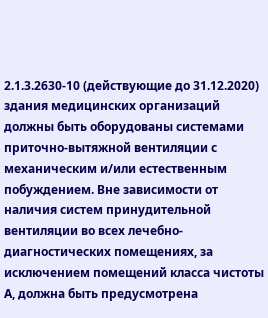2.1.3.2630-10 (действующие до 31.12.2020) здания медицинских организаций должны быть оборудованы системами приточно-вытяжной вентиляции с механическим и/или естественным побуждением. Вне зависимости от наличия систем принудительной вентиляции во всех лечебно-диагностических помещениях, за исключением помещений класса чистоты А, должна быть предусмотрена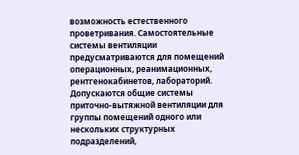возможность естественного проветривания. Самостоятельные системы вентиляции предусматриваются для помещений операционных, реанимационных, рентгенокабинетов, лабораторий. Допускаются общие системы приточно-вытяжной вентиляции для группы помещений одного или нескольких структурных подразделений,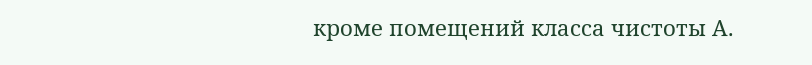кроме помещений класса чистоты А.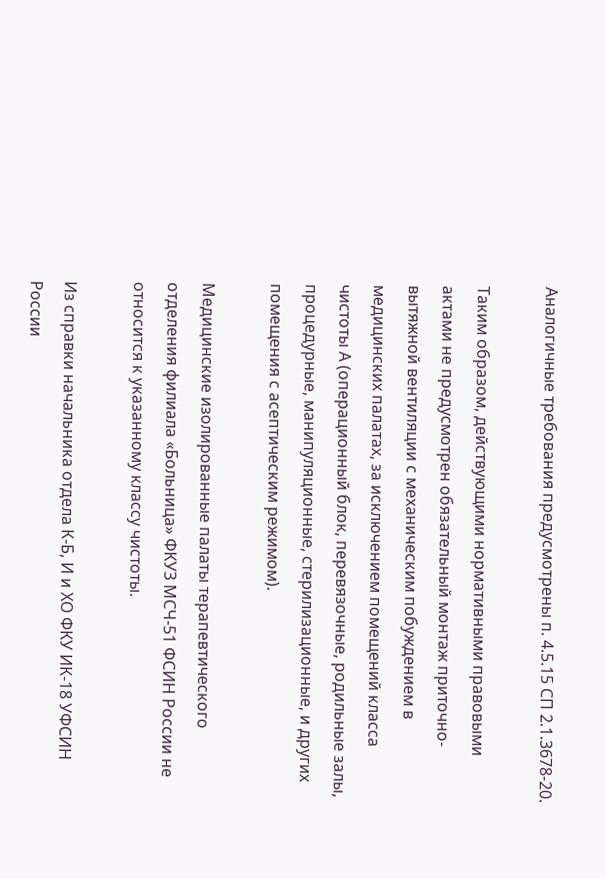Аналогичные требования предусмотрены п. 4.5.15 СП 2.1.3678-20.

Таким образом, действующими нормативными правовыми актами не предусмотрен обязательный монтаж приточно-вытяжной вентиляции с механическим побуждением в медицинских палатах, за исключением помещений класса чистоты А (операционный блок, перевязочные, родильные залы, процедурные, манипуляционные, стерилизационные, и других помещения с асептическим режимом).

Медицинские изолированные палаты терапевтического отделения филиала «Больница» ФКУЗ МСЧ-51 ФСИН России не относится к указанному классу чистоты.

Из справки начальника отдела К-Б, И и ХО ФКУ ИК-18 УФСИН России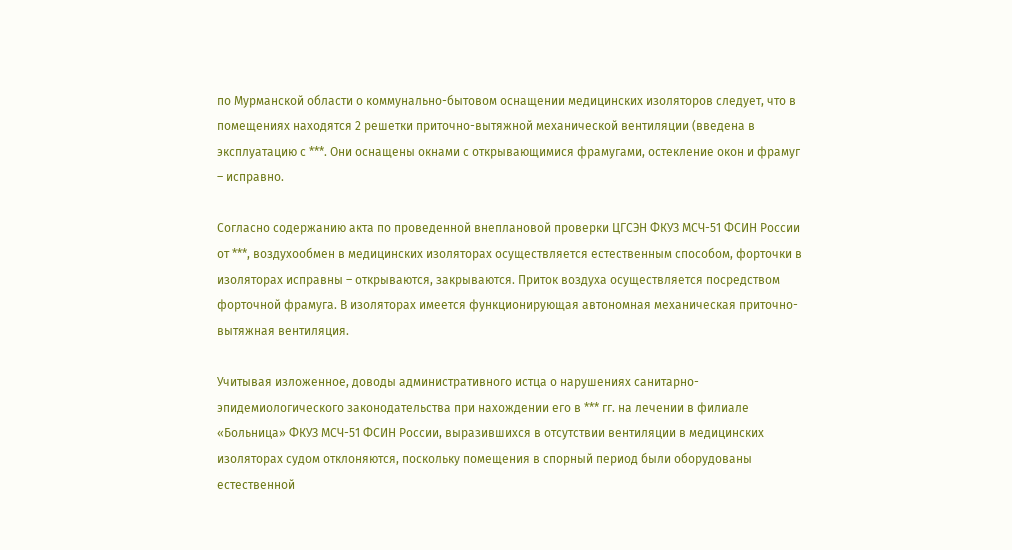по Мурманской области о коммунально-бытовом оснащении медицинских изоляторов следует, что в помещениях находятся 2 решетки приточно-вытяжной механической вентиляции (введена в эксплуатацию с ***. Они оснащены окнами с открывающимися фрамугами, остекление окон и фрамуг – исправно.

Согласно содержанию акта по проведенной внеплановой проверки ЦГСЭН ФКУЗ МСЧ-51 ФСИН России от ***, воздухообмен в медицинских изоляторах осуществляется естественным способом, форточки в изоляторах исправны – открываются, закрываются. Приток воздуха осуществляется посредством форточной фрамуга. В изоляторах имеется функционирующая автономная механическая приточно-вытяжная вентиляция.

Учитывая изложенное, доводы административного истца о нарушениях санитарно-эпидемиологического законодательства при нахождении его в *** гг. на лечении в филиале «Больница» ФКУЗ МСЧ-51 ФСИН России, выразившихся в отсутствии вентиляции в медицинских изоляторах судом отклоняются, поскольку помещения в спорный период были оборудованы естественной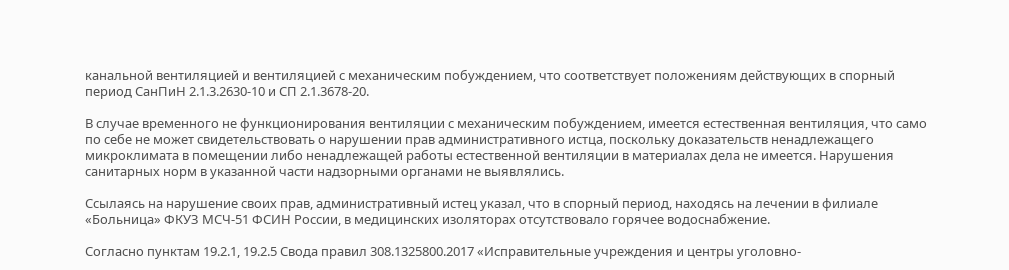канальной вентиляцией и вентиляцией с механическим побуждением, что соответствует положениям действующих в спорный период СанПиН 2.1.3.2630-10 и СП 2.1.3678-20.

В случае временного не функционирования вентиляции с механическим побуждением, имеется естественная вентиляция, что само по себе не может свидетельствовать о нарушении прав административного истца, поскольку доказательств ненадлежащего микроклимата в помещении либо ненадлежащей работы естественной вентиляции в материалах дела не имеется. Нарушения санитарных норм в указанной части надзорными органами не выявлялись.

Ссылаясь на нарушение своих прав, административный истец указал, что в спорный период, находясь на лечении в филиале «Больница» ФКУЗ МСЧ-51 ФСИН России, в медицинских изоляторах отсутствовало горячее водоснабжение.

Согласно пунктам 19.2.1, 19.2.5 Свода правил 308.1325800.2017 «Исправительные учреждения и центры уголовно-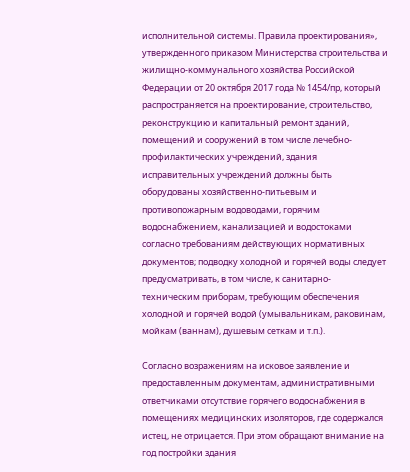исполнительной системы. Правила проектирования», утвержденного приказом Министерства строительства и жилищно-коммунального хозяйства Российской Федерации от 20 октября 2017 года № 1454/пр, который распространяется на проектирование, строительство, реконструкцию и капитальный ремонт зданий, помещений и сооружений в том числе лечебно-профилактических учреждений, здания исправительных учреждений должны быть оборудованы хозяйственно-питьевым и противопожарным водоводами, горячим водоснабжением, канализацией и водостоками согласно требованиям действующих нормативных документов; подводку холодной и горячей воды следует предусматривать, в том числе, к санитарно-техническим приборам, требующим обеспечения холодной и горячей водой (умывальникам, раковинам, мойкам (ваннам), душевым сеткам и т.п.).

Согласно возражениям на исковое заявление и предоставленным документам, административными ответчиками отсутствие горячего водоснабжения в помещениях медицинских изоляторов, где содержался истец, не отрицается. При этом обращают внимание на год постройки здания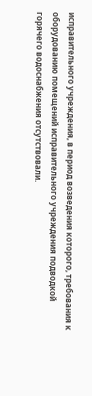исправительного учреждения, в период возведения которого, требования к оборудованию помещений исправительного учреждения подводкой горячего водоснабжения отсутствовали.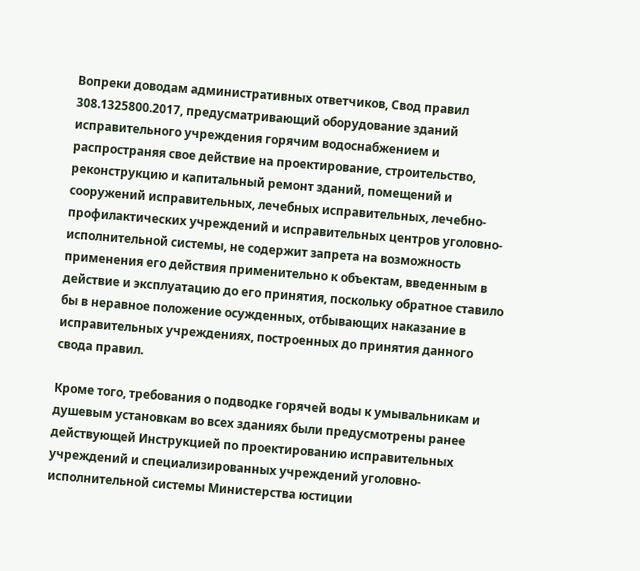Вопреки доводам административных ответчиков, Свод правил 308.1325800.2017, предусматривающий оборудование зданий исправительного учреждения горячим водоснабжением и распространяя свое действие на проектирование, строительство, реконструкцию и капитальный ремонт зданий, помещений и сооружений исправительных, лечебных исправительных, лечебно-профилактических учреждений и исправительных центров уголовно-исполнительной системы, не содержит запрета на возможность применения его действия применительно к объектам, введенным в действие и эксплуатацию до его принятия, поскольку обратное ставило бы в неравное положение осужденных, отбывающих наказание в исправительных учреждениях, построенных до принятия данного свода правил.

Кроме того, требования о подводке горячей воды к умывальникам и душевым установкам во всех зданиях были предусмотрены ранее действующей Инструкцией по проектированию исправительных учреждений и специализированных учреждений уголовно-исполнительной системы Министерства юстиции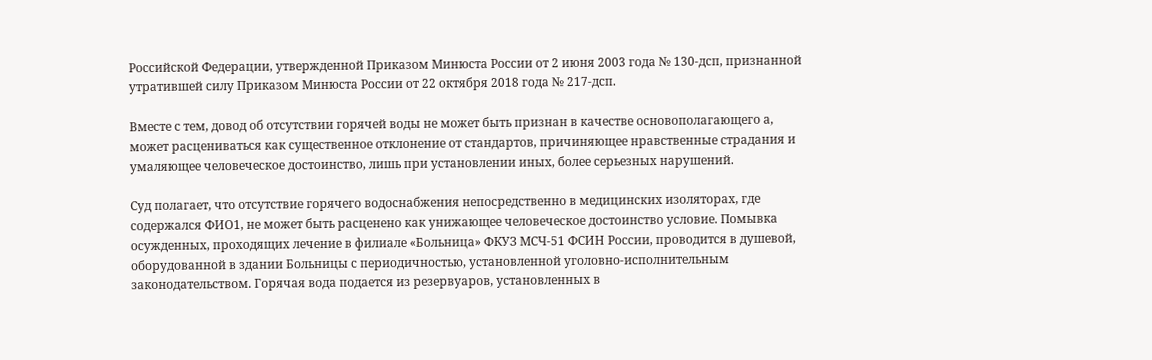Российской Федерации, утвержденной Приказом Минюста России от 2 июня 2003 года № 130-дсп, признанной утратившей силу Приказом Минюста России от 22 октября 2018 года № 217-дсп.

Вместе с тем, довод об отсутствии горячей воды не может быть признан в качестве основополагающего а, может расцениваться как существенное отклонение от стандартов, причиняющее нравственные страдания и умаляющее человеческое достоинство, лишь при установлении иных, более серьезных нарушений.

Суд полагает, что отсутствие горячего водоснабжения непосредственно в медицинских изоляторах, где содержался ФИО1, не может быть расценено как унижающее человеческое достоинство условие. Помывка осужденных, проходящих лечение в филиале «Больница» ФКУЗ МСЧ-51 ФСИН России, проводится в душевой, оборудованной в здании Больницы с периодичностью, установленной уголовно-исполнительным законодательством. Горячая вода подается из резервуаров, установленных в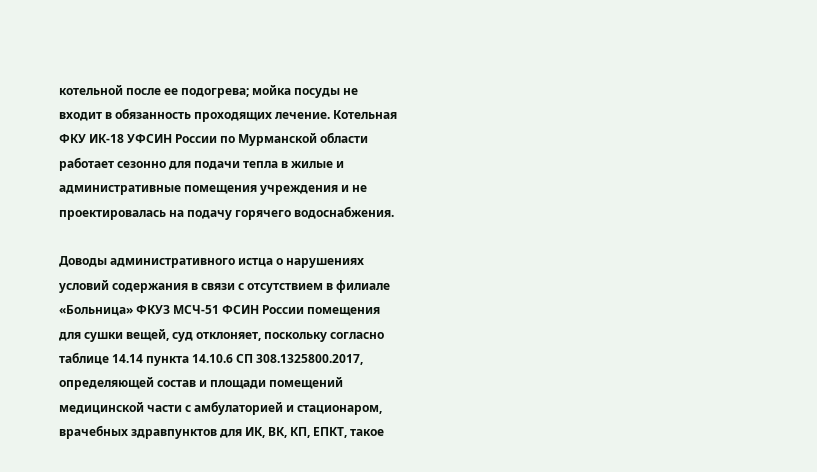котельной после ее подогрева; мойка посуды не входит в обязанность проходящих лечение. Котельная ФКУ ИК-18 УФСИН России по Мурманской области работает сезонно для подачи тепла в жилые и административные помещения учреждения и не проектировалась на подачу горячего водоснабжения.

Доводы административного истца о нарушениях условий содержания в связи с отсутствием в филиале «Больница» ФКУЗ МСЧ-51 ФСИН России помещения для сушки вещей, суд отклоняет, поскольку согласно таблице 14.14 пункта 14.10.6 СП 308.1325800.2017, определяющей состав и площади помещений медицинской части с амбулаторией и стационаром, врачебных здравпунктов для ИК, ВК, КП, ЕПКТ, такое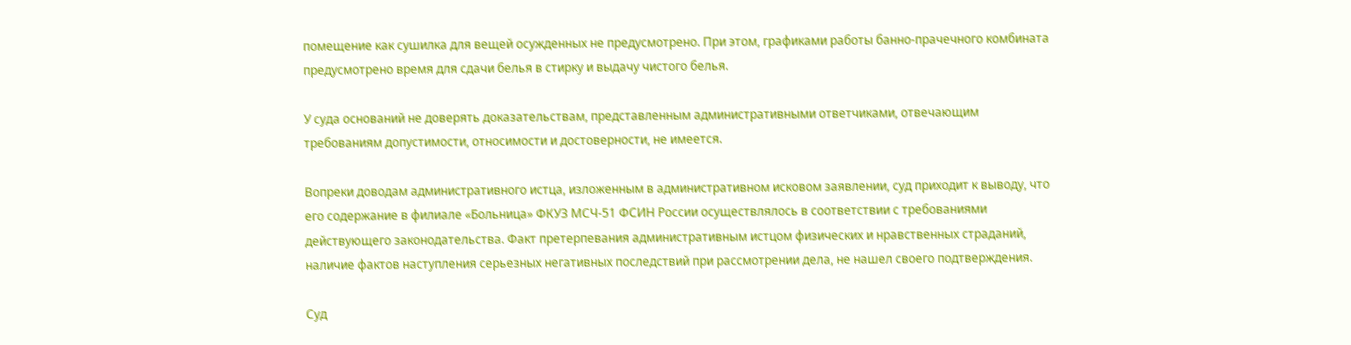помещение как сушилка для вещей осужденных не предусмотрено. При этом, графиками работы банно-прачечного комбината предусмотрено время для сдачи белья в стирку и выдачу чистого белья.

У суда оснований не доверять доказательствам, представленным административными ответчиками, отвечающим требованиям допустимости, относимости и достоверности, не имеется.

Вопреки доводам административного истца, изложенным в административном исковом заявлении, суд приходит к выводу, что его содержание в филиале «Больница» ФКУЗ МСЧ-51 ФСИН России осуществлялось в соответствии с требованиями действующего законодательства. Факт претерпевания административным истцом физических и нравственных страданий, наличие фактов наступления серьезных негативных последствий при рассмотрении дела, не нашел своего подтверждения.

Суд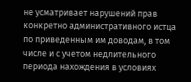не усматривает нарушений прав конкретно административного истца по приведенным им доводам, в том числе и с учетом недлительного периода нахождения в условиях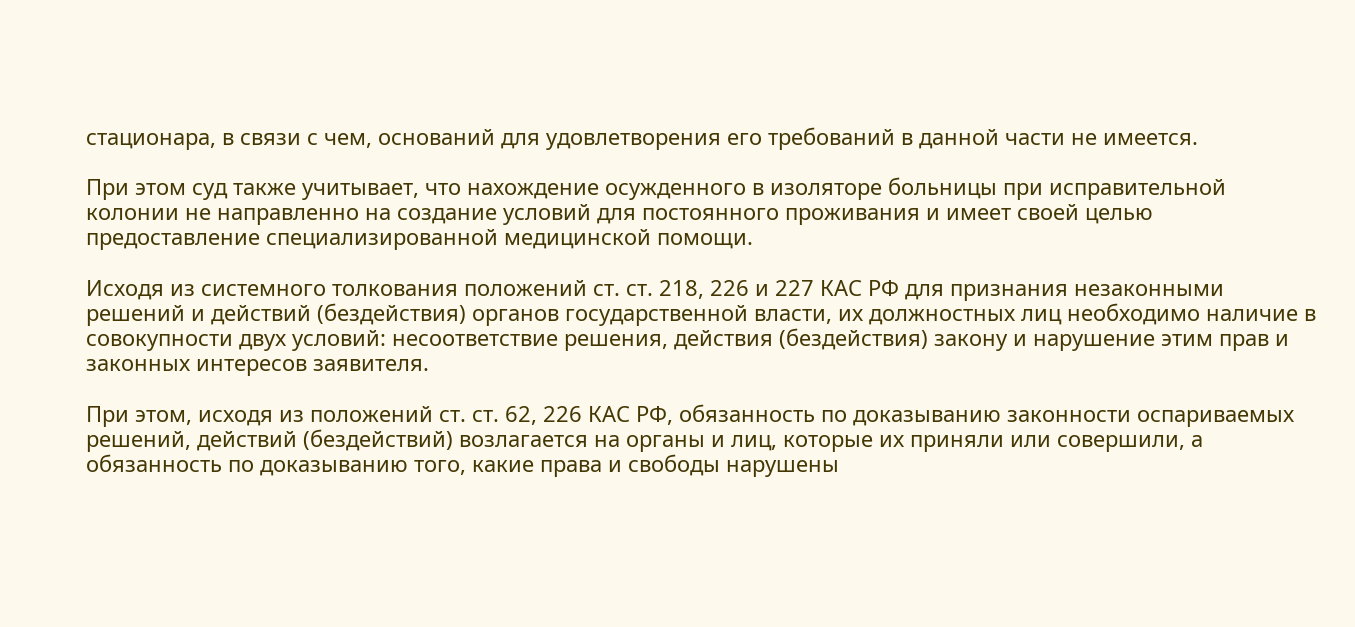стационара, в связи с чем, оснований для удовлетворения его требований в данной части не имеется.

При этом суд также учитывает, что нахождение осужденного в изоляторе больницы при исправительной колонии не направленно на создание условий для постоянного проживания и имеет своей целью предоставление специализированной медицинской помощи.

Исходя из системного толкования положений ст. ст. 218, 226 и 227 КАС РФ для признания незаконными решений и действий (бездействия) органов государственной власти, их должностных лиц необходимо наличие в совокупности двух условий: несоответствие решения, действия (бездействия) закону и нарушение этим прав и законных интересов заявителя.

При этом, исходя из положений ст. ст. 62, 226 КАС РФ, обязанность по доказыванию законности оспариваемых решений, действий (бездействий) возлагается на органы и лиц, которые их приняли или совершили, а обязанность по доказыванию того, какие права и свободы нарушены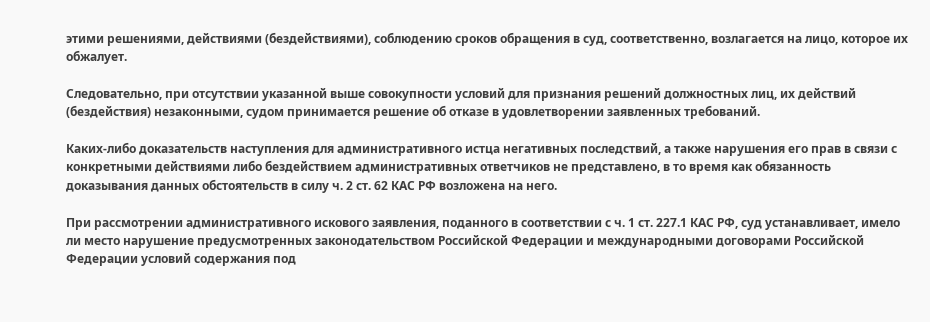этими решениями, действиями (бездействиями), соблюдению сроков обращения в суд, соответственно, возлагается на лицо, которое их обжалует.

Следовательно, при отсутствии указанной выше совокупности условий для признания решений должностных лиц, их действий (бездействия) незаконными, судом принимается решение об отказе в удовлетворении заявленных требований.

Каких-либо доказательств наступления для административного истца негативных последствий, а также нарушения его прав в связи с конкретными действиями либо бездействием административных ответчиков не представлено, в то время как обязанность доказывания данных обстоятельств в силу ч. 2 ст. 62 КАС РФ возложена на него.

При рассмотрении административного искового заявления, поданного в соответствии с ч. 1 ст. 227.1 КАС РФ, суд устанавливает, имело ли место нарушение предусмотренных законодательством Российской Федерации и международными договорами Российской Федерации условий содержания под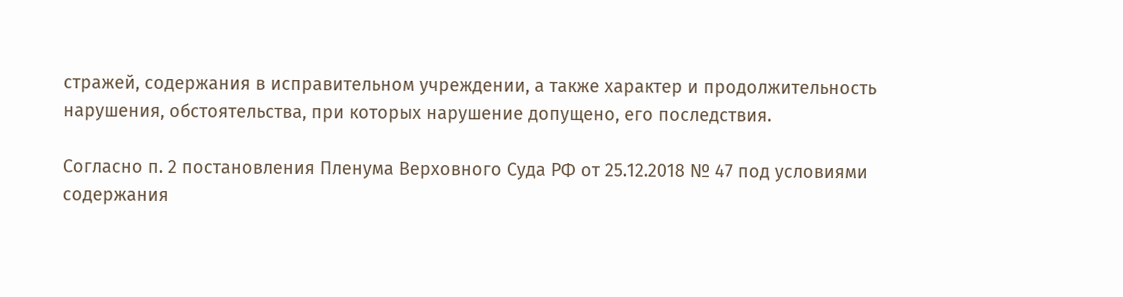стражей, содержания в исправительном учреждении, а также характер и продолжительность нарушения, обстоятельства, при которых нарушение допущено, его последствия.

Согласно п. 2 постановления Пленума Верховного Суда РФ от 25.12.2018 № 47 под условиями содержания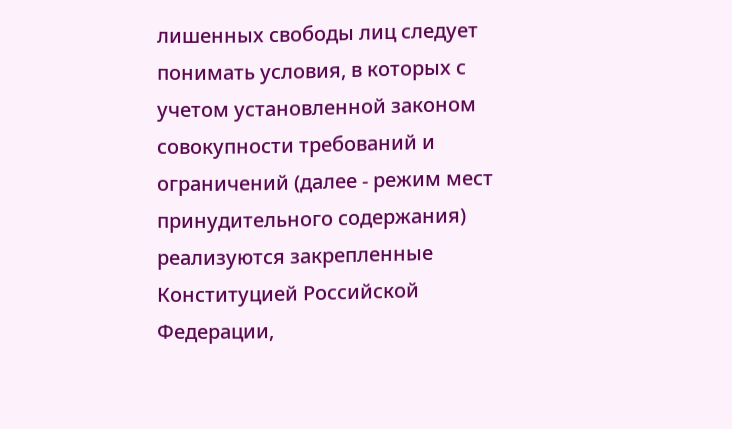лишенных свободы лиц следует понимать условия, в которых с учетом установленной законом совокупности требований и ограничений (далее - режим мест принудительного содержания) реализуются закрепленные Конституцией Российской Федерации,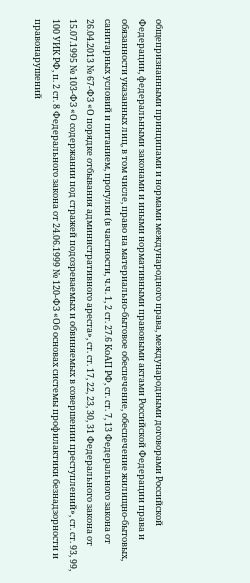общепризнанными принципами и нормами международного права, международными договорами Российской Федерации, федеральными законами и иными нормативными правовыми актами Российской Федерации права и обязанности указанных лиц, в том числе, право на материально-бытовое обеспечение, обеспечение жилищно-бытовых, санитарных условий и питанием, прогулки (в частности, ч.ч. 1, 2 ст. 27.6 КоАП РФ, ст. ст. 7, 13 Федерального закона от 26.04.2013 № 67-ФЗ «О порядке отбывания административного ареста», ст. ст. 17, 22, 23, 30, 31 Федерального закона от 15.07.1995 № 103-ФЗ «О содержании под стражей подозреваемых и обвиняемых в совершении преступлений», ст. ст. 93, 99, 100 УИК РФ, п. 2 ст. 8 Федерального закона от 24.06.1999 № 120-ФЗ «Об основах системы профилактики безнадзорности и правонарушений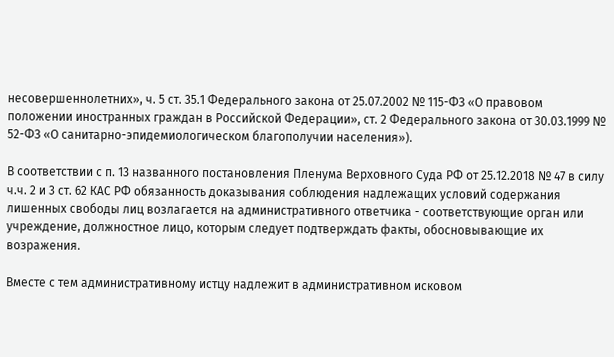несовершеннолетних», ч. 5 ст. 35.1 Федерального закона от 25.07.2002 № 115-ФЗ «О правовом положении иностранных граждан в Российской Федерации», ст. 2 Федерального закона от 30.03.1999 № 52-ФЗ «О санитарно-эпидемиологическом благополучии населения»).

В соответствии с п. 13 названного постановления Пленума Верховного Суда РФ от 25.12.2018 № 47 в силу ч.ч. 2 и 3 ст. 62 КАС РФ обязанность доказывания соблюдения надлежащих условий содержания лишенных свободы лиц возлагается на административного ответчика - соответствующие орган или учреждение, должностное лицо, которым следует подтверждать факты, обосновывающие их возражения.

Вместе с тем административному истцу надлежит в административном исковом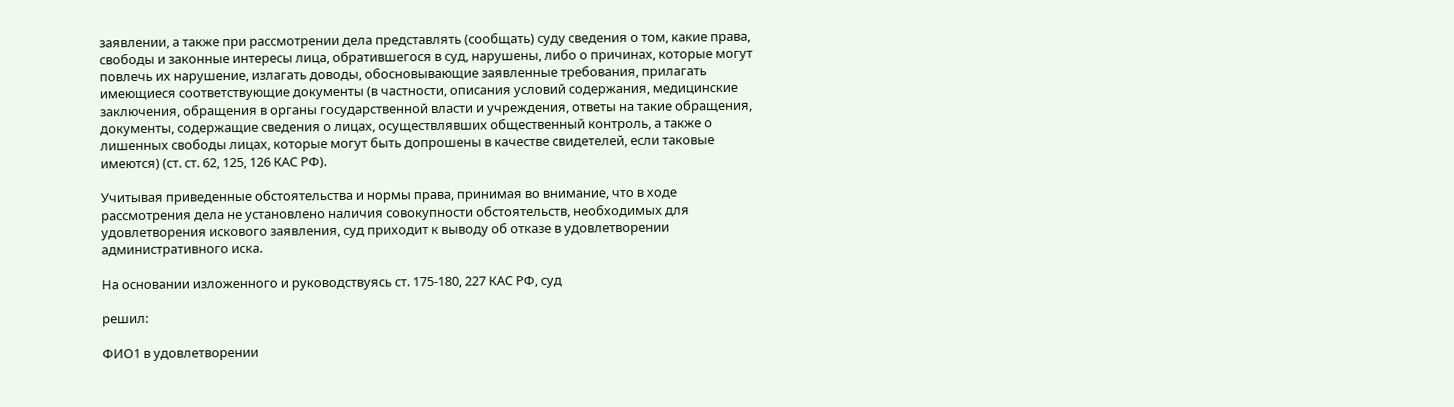заявлении, а также при рассмотрении дела представлять (сообщать) суду сведения о том, какие права, свободы и законные интересы лица, обратившегося в суд, нарушены, либо о причинах, которые могут повлечь их нарушение, излагать доводы, обосновывающие заявленные требования, прилагать имеющиеся соответствующие документы (в частности, описания условий содержания, медицинские заключения, обращения в органы государственной власти и учреждения, ответы на такие обращения, документы, содержащие сведения о лицах, осуществлявших общественный контроль, а также о лишенных свободы лицах, которые могут быть допрошены в качестве свидетелей, если таковые имеются) (ст. ст. 62, 125, 126 КАС РФ).

Учитывая приведенные обстоятельства и нормы права, принимая во внимание, что в ходе рассмотрения дела не установлено наличия совокупности обстоятельств, необходимых для удовлетворения искового заявления, суд приходит к выводу об отказе в удовлетворении административного иска.

На основании изложенного и руководствуясь ст. 175-180, 227 КАС РФ, суд

решил:

ФИО1 в удовлетворении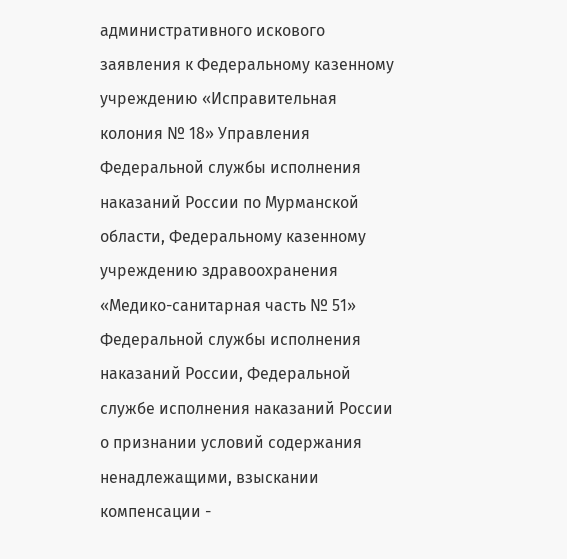административного искового заявления к Федеральному казенному учреждению «Исправительная колония № 18» Управления Федеральной службы исполнения наказаний России по Мурманской области, Федеральному казенному учреждению здравоохранения «Медико-санитарная часть № 51» Федеральной службы исполнения наказаний России, Федеральной службе исполнения наказаний России о признании условий содержания ненадлежащими, взыскании компенсации -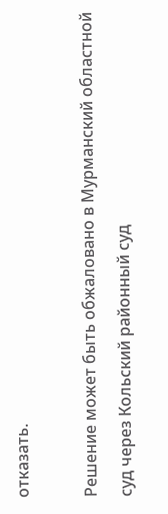отказать.

Решение может быть обжаловано в Мурманский областной суд через Кольский районный суд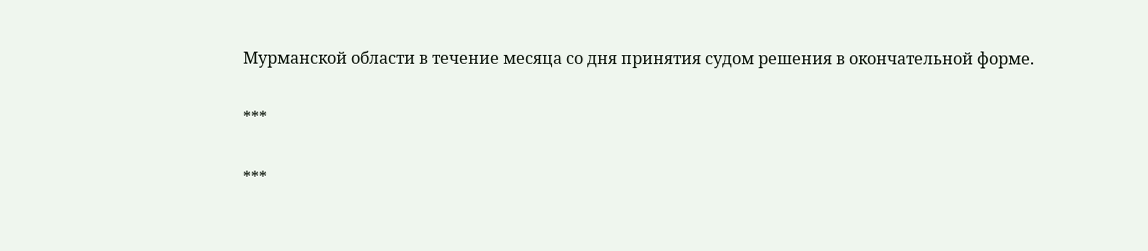Мурманской области в течение месяца со дня принятия судом решения в окончательной форме.

***

***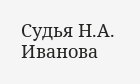Судья Н.А. Иванова